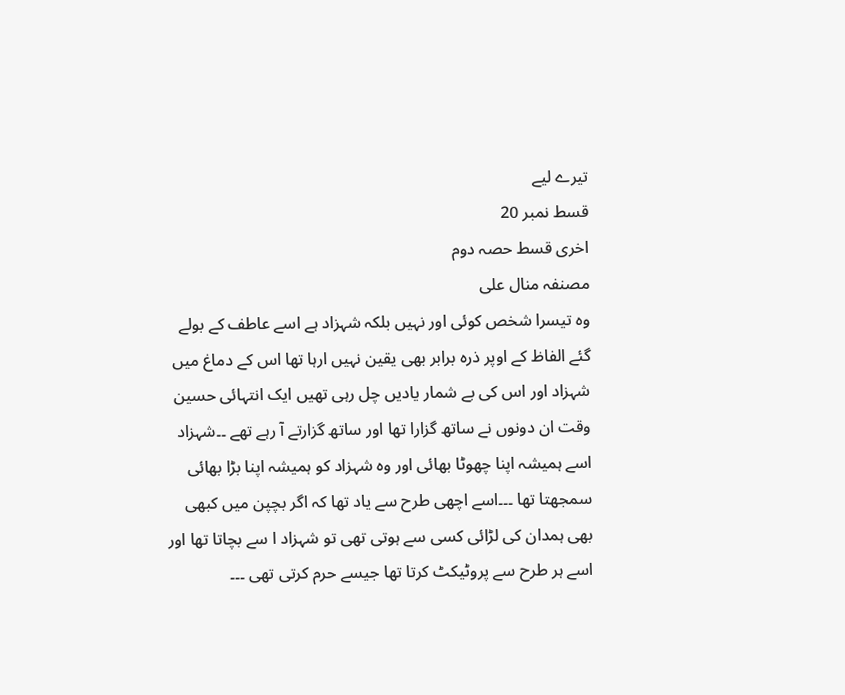تیرے لیے
قسط نمبر 20
اخری قسط حصہ دوم
مصنفہ منال علی
وہ تیسرا شخص کوئی اور نہیں بلکہ شہزاد ہے اسے عاطف کے بولے گئے الفاظ کے اوپر ذرہ برابر بھی یقین نہیں ارہا تھا اس کے دماغ میں شہزاد اور اس کی بے شمار یادیں چل رہی تھیں ایک انتہائی حسین وقت ان دونوں نے ساتھ گزارا تھا اور ساتھ گزارتے آ رہے تھے ۔۔شہزاد اسے ہمیشہ اپنا چھوٹا بھائی اور وہ شہزاد کو ہمیشہ اپنا بڑا بھائی سمجھتا تھا ۔۔۔اسے اچھی طرح سے یاد تھا کہ اگر بچپن میں کبھی بھی ہمدان کی لڑائی کسی سے ہوتی تھی تو شہزاد ا سے بچاتا تھا اور اسے ہر طرح سے پروٹیکٹ کرتا تھا جیسے حرم کرتی تھی ۔۔۔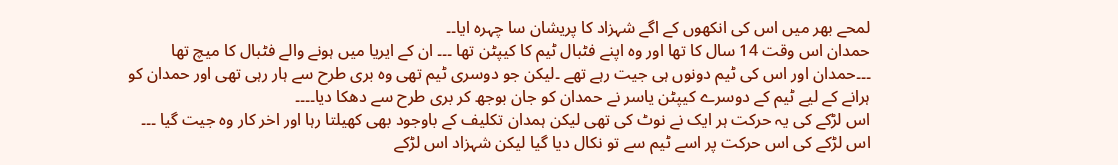لمحے بھر میں اس کی انکھوں کے اگے شہزاد کا پریشان سا چہرہ ایا۔۔
حمدان اس وقت 14 سال کا تھا اور وہ اپنے فٹبال ٹیم کا کیپٹن تھا ۔۔۔ ان کے ایریا میں ہونے والے فٹبال کا میچ تھا ۔۔۔حمدان اور اس کی ٹیم دونوں ہی جیت رہے تھے ۔لیکن جو دوسری ٹیم تھی وہ بری طرح سے ہار رہی تھی اور حمدان کو ہرانے کے لیے ٹیم کے دوسرے کیپٹن یاسر نے حمدان کو جان بوجھ کر بری طرح سے دھکا دیا۔۔۔۔
اس لڑکے کی یہ حرکت ہر ایک نے نوٹ کی تھی لیکن ہمدان تکلیف کے باوجود بھی کھیلتا رہا اور اخر کار وہ جیت گیا ۔۔۔
اس لڑکے کی اس حرکت پر اسے ٹیم سے تو نکال دیا گیا لیکن شہزاد اس لڑکے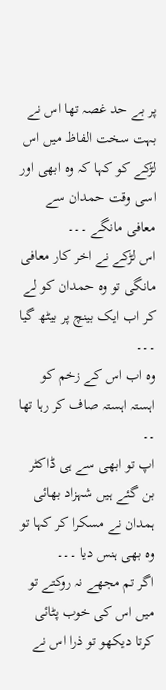پر بے حد غصہ تھا اس نے بہت سخت الفاظ میں اس لڑکے کو کہا کہ وہ ابھی اور اسی وقت حمدان سے معافی مانگے ۔۔۔
اس لڑکے نے اخر کار معافی مانگی تو وہ حمدان کو لے کر اب ایک بینچ پر بیٹھ گیا ۔۔۔
وہ اب اس کے زخم کو اہستہ اہستہ صاف کر رہا تھا ۔۔
اپ تو ابھی سے ہی ڈاکٹر بن گئے ہیں شہزاد بھائی ہمدان نے مسکرا کر کہا تو وہ بھی ہنس دیا ۔۔۔
اگر تم مجھے نہ روکتے تو میں اس کی خوب پٹائی کرتا دیکھو تو ذرا اس نے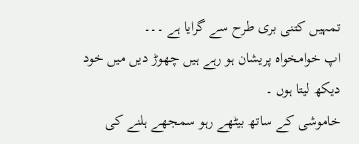تمہیں کتنی بری طرح سے گرایا ہے ۔۔۔
اپ خوامخواہ پریشان ہو رہے ہیں چھوڑ دیں میں خود دیکھ لیتا ہوں ۔
خاموشی کے ساتھ بیٹھے رہو سمجھے ہلنے کی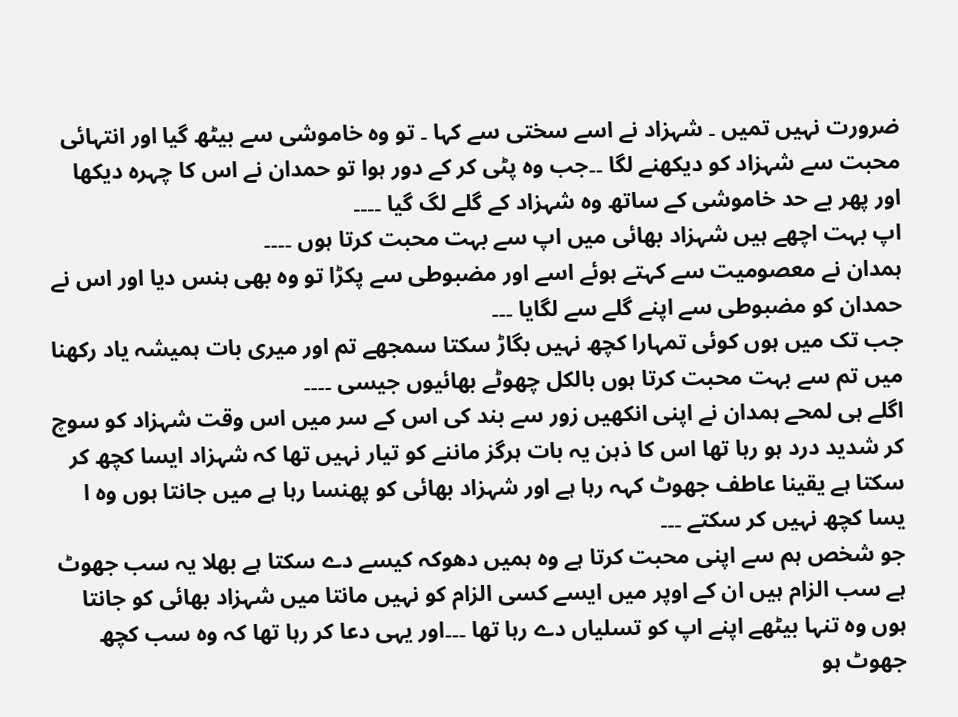ضرورت نہیں تمیں ۔ شہزاد نے اسے سختی سے کہا ۔ تو وہ خاموشی سے بیٹھ گیا اور انتہائی محبت سے شہزاد کو دیکھنے لگا ۔۔جب وہ پٹی کر کے دور ہوا تو حمدان نے اس کا چہرہ دیکھا اور پھر بے حد خاموشی کے ساتھ وہ شہزاد کے گلے لگ گیا ۔۔۔۔
اپ بہت اچھے ہیں شہزاد بھائی میں اپ سے بہت محبت کرتا ہوں ۔۔۔۔
ہمدان نے معصومیت سے کہتے ہوئے اسے اور مضبوطی سے پکڑا تو وہ بھی ہنس دیا اور اس نے حمدان کو مضبوطی سے اپنے گلے سے لگایا ۔۔۔
جب تک میں ہوں کوئی تمہارا کچھ نہیں بگاڑ سکتا سمجھے تم اور میری بات ہمیشہ یاد رکھنا میں تم سے بہت محبت کرتا ہوں بالکل چھوٹے بھائیوں جیسی ۔۔۔۔
اگلے ہی لمحے ہمدان نے اپنی انکھیں زور سے بند کی اس کے سر میں اس وقت شہزاد کو سوچ کر شدید درد ہو رہا تھا اس کا ذہن یہ بات ہرگز ماننے کو تیار نہیں تھا کہ شہزاد ایسا کچھ کر سکتا ہے یقینا عاطف جھوٹ کہہ رہا ہے اور شہزاد بھائی کو پھنسا رہا ہے میں جانتا ہوں وہ ا یسا کچھ نہیں کر سکتے ۔۔۔
جو شخص ہم سے اپنی محبت کرتا ہے وہ ہمیں دھوکہ کیسے دے سکتا ہے بھلا یہ سب جھوٹ ہے سب الزام ہیں ان کے اوپر میں ایسے کسی الزام کو نہیں مانتا میں شہزاد بھائی کو جانتا ہوں وہ تنہا بیٹھے اپنے اپ کو تسلیاں دے رہا تھا ۔۔۔اور یہی دعا کر رہا تھا کہ وہ سب کچھ جھوٹ ہو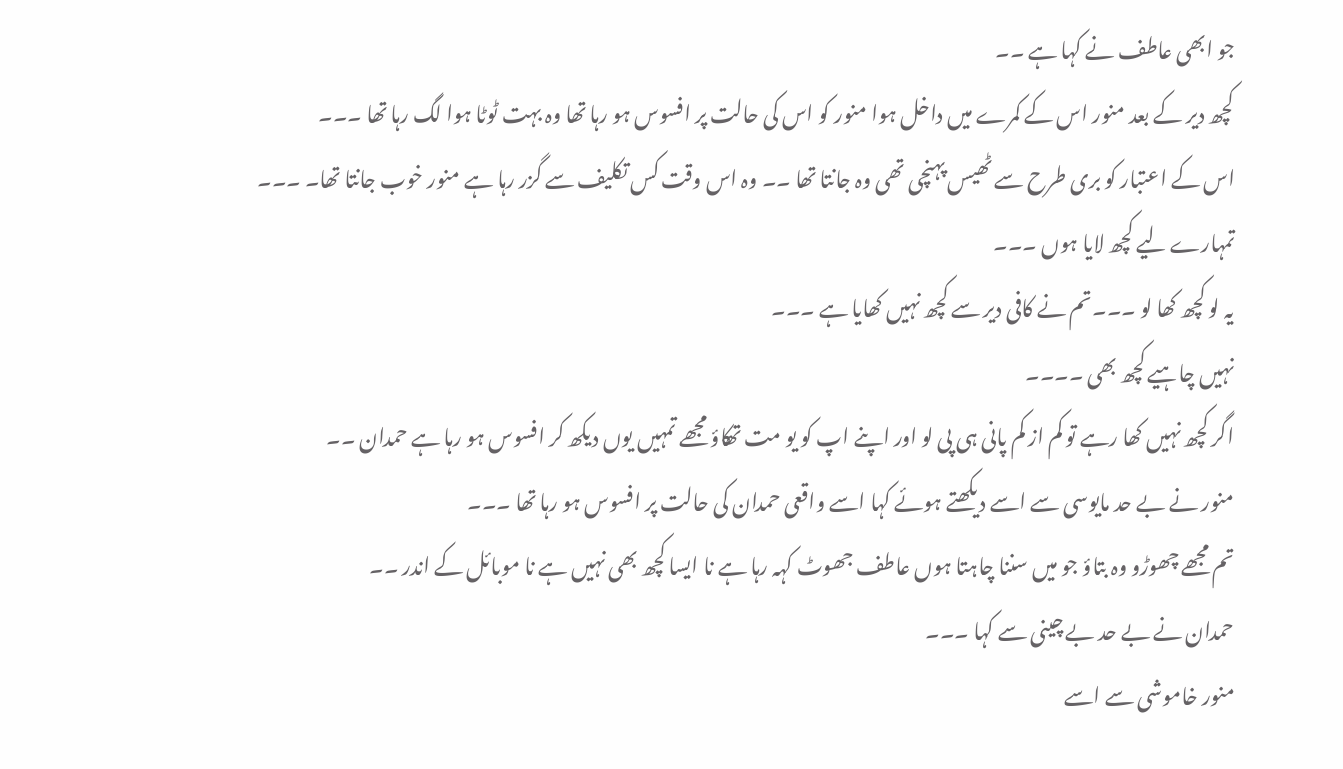جو ابھی عاطف نے کہا ہے ۔۔
کچھ دیر کے بعد منور اس کے کمرے میں داخل ہوا منور کو اس کی حالت پر افسوس ہو رہا تھا وہ بہت ٹوٹا ہوا لگ رہا تھا ۔۔۔
اس کے اعتبار کو بری طرح سے ٹھیس پہنچی تھی وہ جانتا تھا ۔۔ وہ اس وقت کس تکلیف سے گزر رہا ہے منور خوب جانتا تھا۔ ۔۔۔
تمہارے لیے کچھ لایا ہوں ۔۔۔
یہ لو کچھ کھا لو ۔۔۔تم نے کافی دیر سے کچھ نہیں کھایا ہے ۔۔۔
نہیں چاہیے کچھ بھی ۔۔۔۔
اگر کچھ نہیں کھا رہے تو کم از کم پانی ہی پی لو اور اپنے اپ کو یو مت تھکاؤ مجھے تمہیں یوں دیکھ کر افسوس ہو رہا ہے حمدان ۔۔
منور نے بے حد مایوسی سے اسے دیکھتے ہوئے کہا اسے واقعی حمدان کی حالت پر افسوس ہو رہا تھا ۔۔۔
تم مجھے چھوڑو وہ بتاؤ جو میں سننا چاہتا ہوں عاطف جھوٹ کہہ رہا ہے نا ایسا کچھ بھی نہیں ہے نا موبائل کے اندر ۔۔
حمدان نے بے حد بے چینی سے کہا ۔۔۔
منور خاموشی سے اسے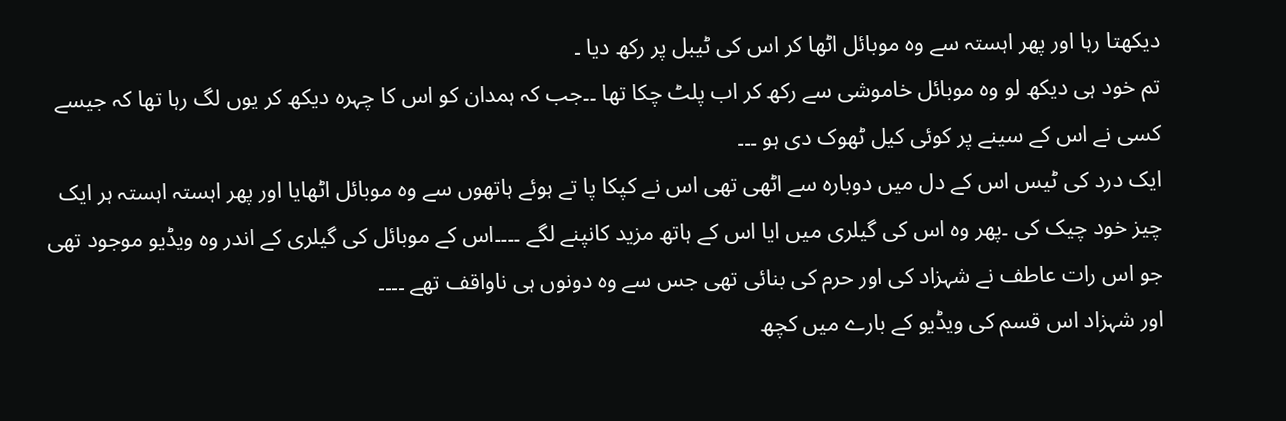دیکھتا رہا اور پھر اہستہ سے وہ موبائل اٹھا کر اس کی ٹیبل پر رکھ دیا ۔
تم خود ہی دیکھ لو وہ موبائل خاموشی سے رکھ کر اب پلٹ چکا تھا ۔۔جب کہ ہمدان کو اس کا چہرہ دیکھ کر یوں لگ رہا تھا کہ جیسے کسی نے اس کے سینے پر کوئی کیل ٹھوک دی ہو ۔۔۔
ایک درد کی ٹیس اس کے دل میں دوبارہ سے اٹھی تھی اس نے کپکا پا تے ہوئے ہاتھوں سے وہ موبائل اٹھایا اور پھر اہستہ اہستہ ہر ایک چیز خود چیک کی ۔پھر وہ اس کی گیلری میں ایا اس کے ہاتھ مزید کانپنے لگے ۔۔۔۔اس کے موبائل کی گیلری کے اندر وہ ویڈیو موجود تھی جو اس رات عاطف نے شہزاد کی اور حرم کی بنائی تھی جس سے وہ دونوں ہی ناواقف تھے ۔۔۔۔
اور شہزاد اس قسم کی ویڈیو کے بارے میں کچھ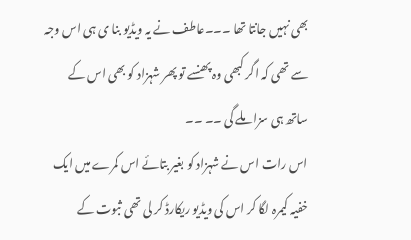بھی نہیں جانتا تھا ۔۔۔عاطف نے یہ ویڈیو بنا ی ہی اس وجہ سے تھی کہ اگر کبھی وہ پھنسے تو پھر شہزاد کو بھی اس کے ساتھ ہی سزا ملے گی ۔۔ ۔۔
اس رات اس نے شہزاد کو بغیر بتائے اس کمرے میں ایک خفیہ کیمرہ لگا کر اس کی ویڈیو ریکارڈ کر لی تھی ثبوت کے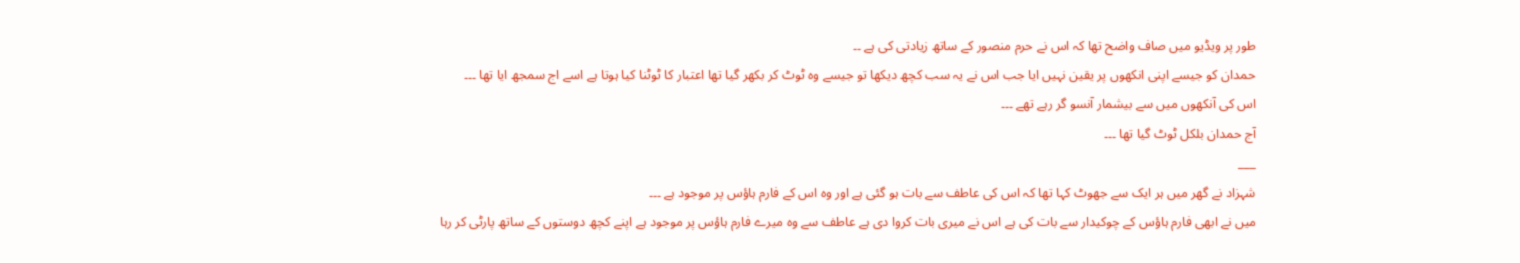طور پر ویڈیو میں صاف واضح تھا کہ اس نے حرم منصور کے ساتھ زیادتی کی ہے ۔۔
حمدان کو جیسے اپنی انکھوں پر یقین نہیں ایا جب اس نے یہ سب کچھ دیکھا تو جیسے وہ ٹوٹ کر بکھر گیا تھا اعتبار کا ٹوٹنا کیا ہوتا ہے اسے اج سمجھ ایا تھا ۔۔۔
اس کی آنکھوں میں سے بیشمار آنسو گر رہے تھے ۔۔۔
آج حمدان بلکل ٹوٹ گیا تھا ۔۔۔
___
شہزاد نے گھر میں ہر ایک سے جھوٹ کہا تھا کہ اس کی عاطف سے بات ہو گئی ہے اور وہ اس کے فارم ہاؤس پر موجود ہے ۔۔۔
میں نے ابھی فارم ہاؤس کے چوکیدار سے بات کی ہے اس نے میری بات کروا دی ہے عاطف سے وہ میرے فارم ہاؤس پر موجود ہے اپنے کچھ دوستوں کے ساتھ پارٹی کر رہا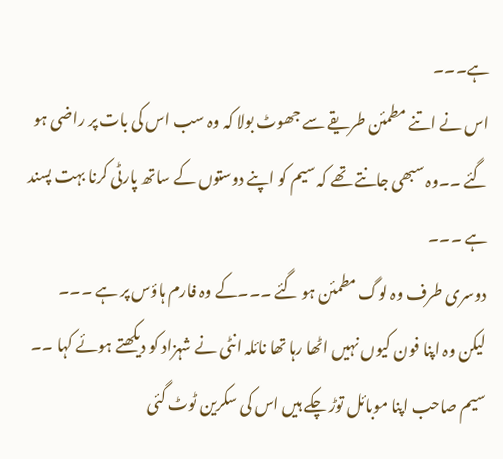ہے۔۔۔
اس نے اتنے مطمئن طریقے سے جھوٹ بولا کہ وہ سب اس کی بات پر راضی ہو گئے ۔۔وہ سبھی جانتے تھے کہ سیم کو اپنے دوستوں کے ساتھ پارٹی کرنا بہت پسند ہے ۔۔۔
دوسری طرف وہ لوگ مطمئن ہو گئے ۔۔۔کے وہ فارم ہاؤس پر ہے ۔۔۔
لیکن وہ اپنا فون کیوں نہیں اٹھا رہا تھا نائلہ انٹی نے شہزاد کو دیکھتے ہوئے کہا ۔۔
سیم صاحب اپنا موبائل توڑ چکے ہیں اس کی سکرین ٹوٹ گئی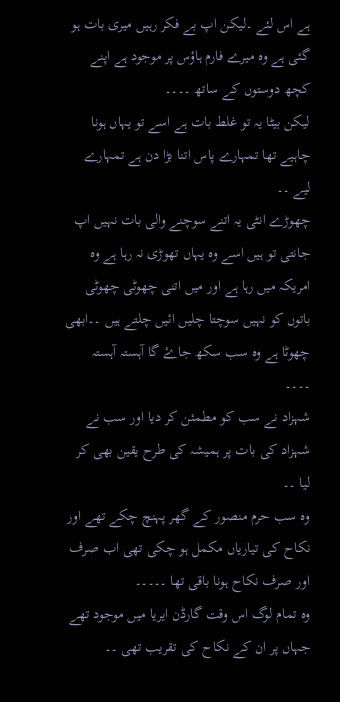ہے اس لئے ۔لیکن اپ بے فکر رہیں میری بات ہو گئی ہے وہ میرے فارم ہاؤس پر موجود ہے اپنے کچھ دوستوں کے ساتھ ۔۔۔۔
لیکن بیٹا یہ تو غلط بات ہے اسے تو یہاں ہونا چاہیے تھا تمہارے پاس اتنا بڑا دن ہے تمہارے لیے ۔۔
چھوڑے انٹی یہ اتنے سوچنے والی بات نہیں اپ جانتی تو ہیں اسے وہ یہاں تھوڑی نہ رہا ہے وہ امریکہ میں رہا ہے اور میں اتنی چھوٹی چھوٹی باتوں کو نہیں سوچتا چلیں ائیں چلتے ہیں ۔۔ابھی چھوٹا ہے وہ سب سکھ جاۓ گا آہستہ آہستہ ۔۔۔۔
شہزاد نے سب کو مطمئن کر دیا اور سب نے شہزاد کی بات پر ہمیشہ کی طرح یقین بھی کر لیا ۔۔
وہ سب حرم منصور کے گھر پہنچ چکے تھے اور نکاح کی تیاریاں مکمل ہو چکی تھی اب صرف اور صرف نکاح ہونا باقی تھا ۔۔۔۔۔
وہ تمام لوگ اس وقت گارڈن ایریا میں موجود تھے جہاں پر ان کے نکاح کی تقریب تھی ۔۔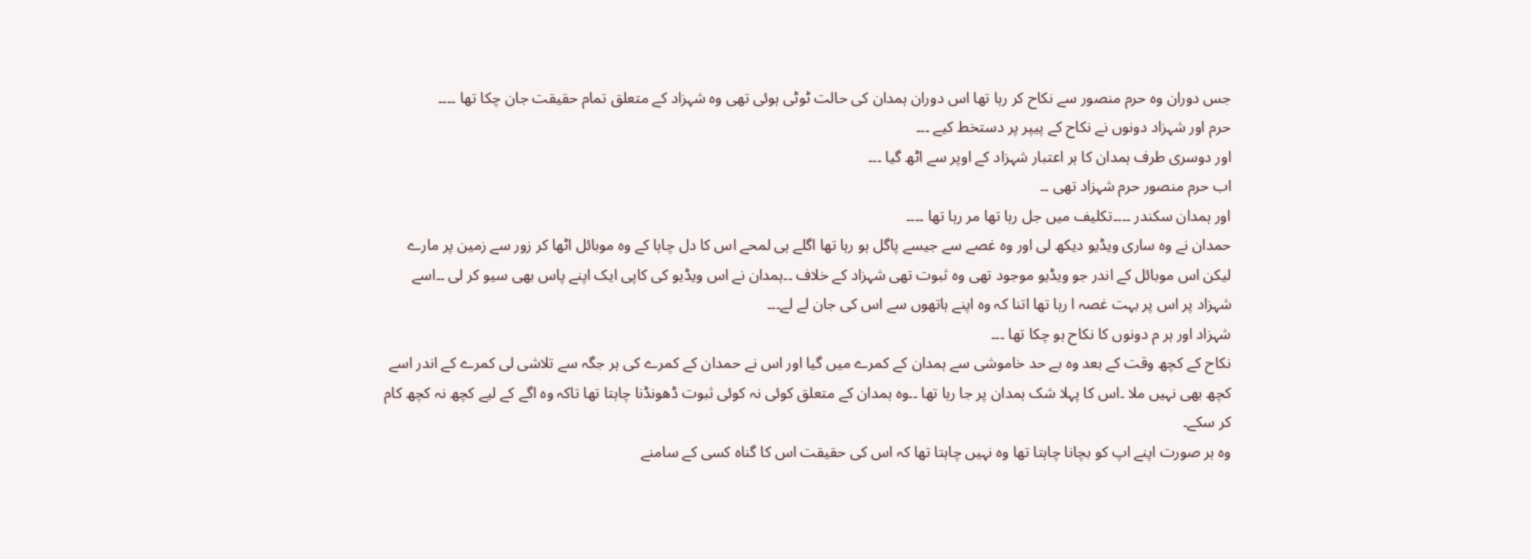جس دوران وہ حرم منصور سے نکاح کر رہا تھا اس دوران ہمدان کی حالت ٹوٹی ہوئی تھی وہ شہزاد کے متعلق تمام حقیقت جان چکا تھا ۔۔۔۔
حرم اور شہزاد دونوں نے نکاح کے پیپر پر دستخط کیے ۔۔۔
اور دوسری طرف ہمدان کا ہر اعتبار شہزاد کے اوپر سے اٹھ گیا ۔۔۔
اب حرم منصور حرم شہزاد تھی ۔۔
اور ہمدان سکندر ۔۔۔۔تکلیف میں جل رہا تھا مر رہا تھا ۔۔۔۔
حمدان نے وہ ساری ویڈیو دیکھ لی اور وہ غصے سے جیسے پاگل ہو رہا تھا اگلے ہی لمحے اس کا دل چاہا کے وہ موبائل اٹھا کر زور سے زمین پر مارے لیکن اس موبائل کے اندر جو ویڈیو موجود تھی وہ ثبوت تھی شہزاد کے خلاف ۔۔ہمدان نے اس ویڈیو کی کاپی ایک اپنے پاس بھی سیو کر لی ۔۔اسے شہزاد پر اس پر بہت غصہ ا رہا تھا اتنا کہ وہ اپنے ہاتھوں سے اس کی جان لے لے۔۔۔
شہزاد اور ہر م دونوں کا نکاح ہو چکا تھا ۔۔۔
نکاح کے کچھ وقت کے بعد وہ بے حد خاموشی سے ہمدان کے کمرے میں گیا اور اس نے حمدان کے کمرے کی ہر جگہ سے تلاشی لی کمرے کے اندر اسے کچھ بھی نہیں ملا ۔اس کا پہلا شک ہمدان پر جا رہا تھا ۔۔وہ ہمدان کے متعلق کوئی نہ کوئی ثبوت ڈھونڈنا چاہتا تھا تاکہ وہ اگے کے لیے کچھ نہ کچھ کام کر سکے۔
وہ ہر صورت اپنے اپ کو بچانا چاہتا تھا وہ نہیں چاہتا تھا کہ اس کی حقیقت اس کا گناہ کسی کے سامنے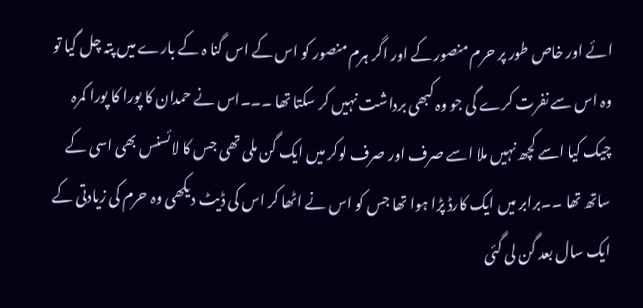ائے اور خاص طور پر حرم منصور کے اور اگر ہرم منصور کو اس کے اس گنا ہ کے بارے میں پتہ چل گیا تو وہ اس سے نفرت کرے گی جو وہ کبھی برداشت نہیں کر سکتا تھا ۔۔۔اس نے حمدان کا پورا کا پورا کمرہ چیک کیا اسے کچھ نہیں ملا اسے صرف اور صرف لوکر میں ایک گن ملی تھی جس کا لائسنس بھی اسی کے ساتھ تھا ۔۔برابر میں ایک کارڈ پڑا ہوا تھا جس کو اس نے اٹھا کر اس کی ڈیٹ دیکھی وہ حرم کی زیادتی کے ایک سال بعد گن لی گئی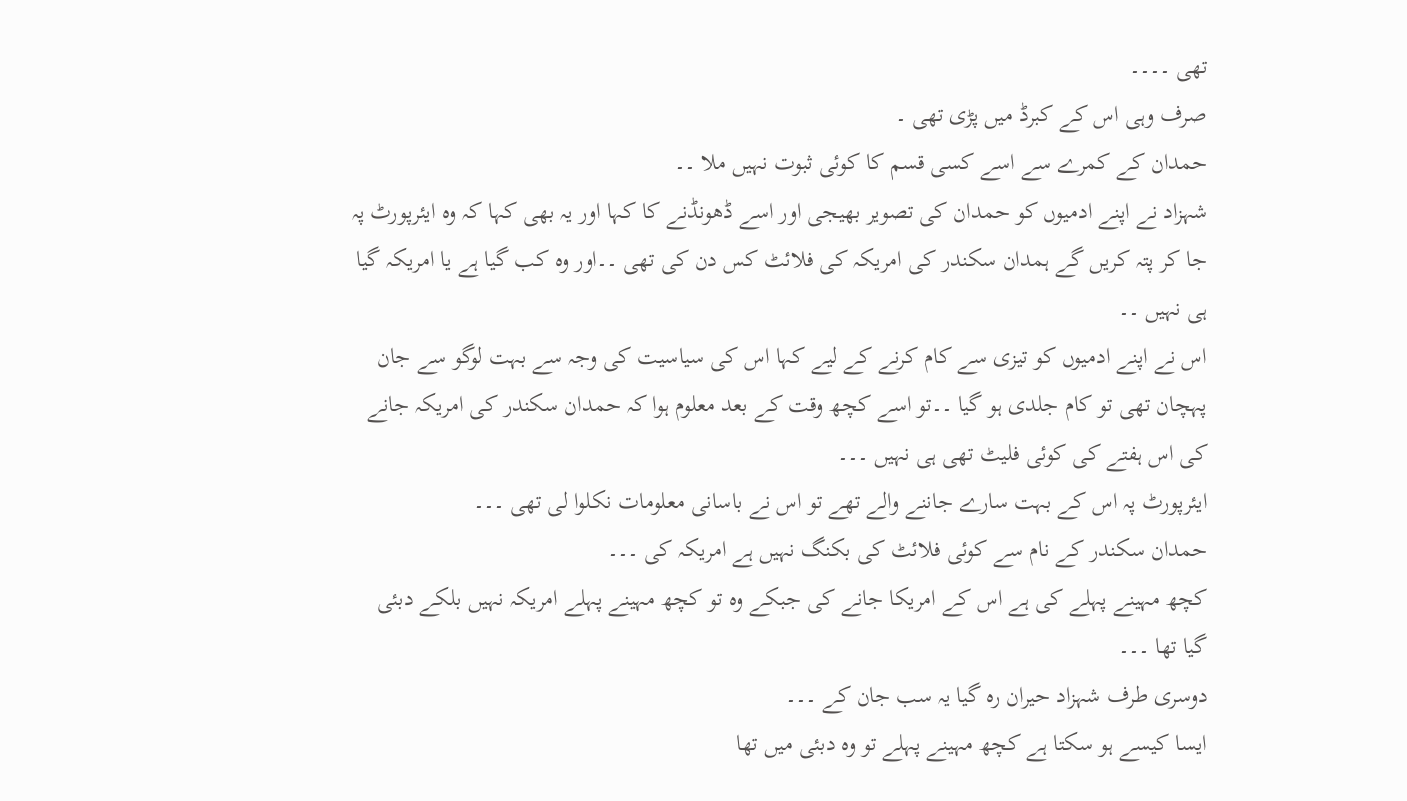تھی ۔۔۔۔
صرف وہی اس کے کبرڈ میں پڑی تھی ۔
حمدان کے کمرے سے اسے کسی قسم کا کوئی ثبوت نہیں ملا ۔۔
شہزاد نے اپنے ادمیوں کو حمدان کی تصویر بھیجی اور اسے ڈھونڈنے کا کہا اور یہ بھی کہا کہ وہ ایئرپورٹ پہ جا کر پتہ کریں گے ہمدان سکندر کی امریکہ کی فلائٹ کس دن کی تھی ۔۔اور وہ کب گیا ہے یا امریکہ گیا ہی نہیں ۔۔
اس نے اپنے ادمیوں کو تیزی سے کام کرنے کے لیے کہا اس کی سیاسیت کی وجہ سے بہت لوگو سے جان پہچان تھی تو کام جلدی ہو گیا ۔۔تو اسے کچھ وقت کے بعد معلوم ہوا کہ حمدان سکندر کی امریکہ جانے کی اس ہفتے کی کوئی فلیٹ تھی ہی نہیں ۔۔۔
ایئرپورٹ پہ اس کے بہت سارے جاننے والے تھے تو اس نے باسانی معلومات نکلوا لی تھی ۔۔۔
حمدان سکندر کے نام سے کوئی فلائٹ کی بکنگ نہیں ہے امریکہ کی ۔۔۔
کچھ مہینے پہلے کی ہے اس کے امریکا جانے کی جبکے وہ تو کچھ مہینے پہلے امریکہ نہیں بلکے دبئی گیا تھا ۔۔۔
دوسری طرف شہزاد حیران رہ گیا یہ سب جان کے ۔۔۔
ایسا کیسے ہو سکتا ہے کچھ مہینے پہلے تو وہ دبئی میں تھا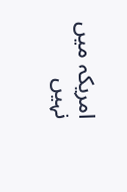امریکہ میں نہیں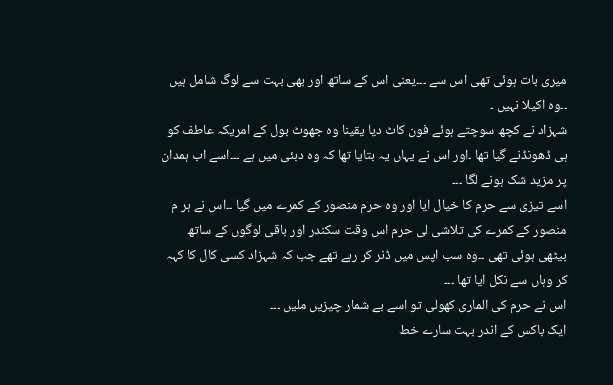میری بات ہوئی تھی اس سے ۔۔۔یعنی اس کے ساتھ اور بھی بہت سے لوگ شامل ہیں ۔۔وہ اکیلا نہیں ۔
شہزاد نے کچھ سوچتے ہوئے فون کاٹ دیا یقینا وہ جھوٹ بول کے امریکہ عاطف کو ہی ڈھونڈنے گیا تھا ۔اور اس نے یہاں یہ بتایا تھا کہ وہ دبئی میں ہے ۔۔۔اسے اب ہمدان پر مزید شک ہونے لگا ۔۔۔
اسے تیزی سے حرم کا خیال ایا اور وہ حرم منصور کے کمرے میں گیا ۔۔اس نے ہر م منصور کے کمرے کی تلاشی لی حرم اس وقت سکندر اور باقی لوگوں کے ساتھ بیٹھی ہوئی تھی ۔۔وہ سب اپس میں ڈنر کر رہے تھے جب کہ شہزاد کسی کال کا کہہ کر وہاں سے نکل ایا تھا ۔۔۔
اس نے حرم کی الماری کھولی تو اسے بے شمار چیزیں ملیں ۔۔۔
ایک باکس کے اندر بہت سارے خط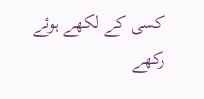کسی کے لکھے ہوئے رکھے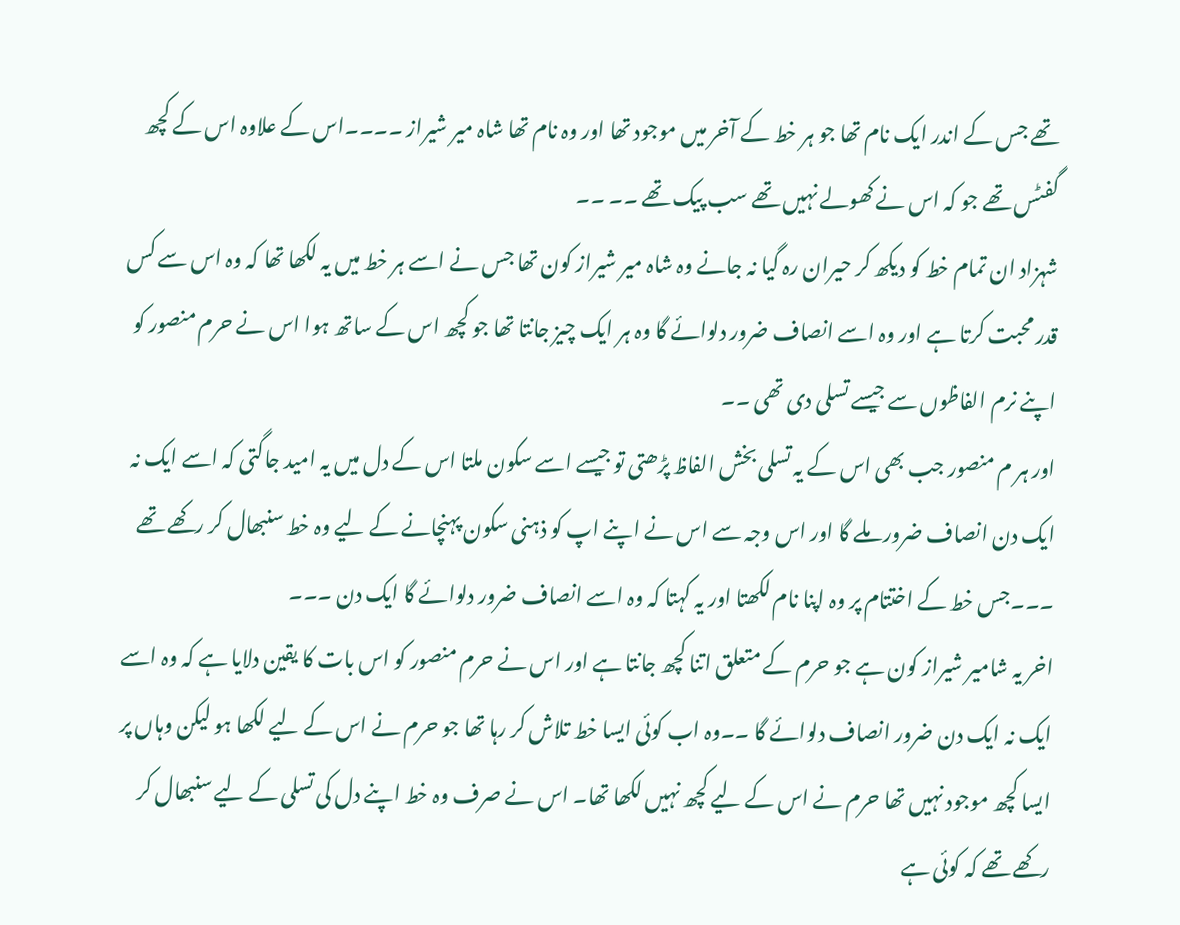تھے جس کے اندر ایک نام تھا جو ہر خط کے آخر میں موجود تھا اور وہ نام تھا شاہ میر شیراز ۔۔۔۔اس کے علاوہ اس کے کچھ گفٹس تھے جو کہ اس نے کھولے نہیں تھے سب پیک تھے ۔۔ ۔۔
شہزاد ان تمام خط کو دیکھ کر حیران رہ گیا نہ جانے وہ شاہ میر شیراز کون تھا جس نے اسے ہر خط میں یہ لکھا تھا کہ وہ اس سے کس قدر محبت کرتا ہے اور وہ اسے انصاف ضرور دلوائے گا وہ ہر ایک چیز جانتا تھا جو کچھ اس کے ساتھ ہوا اس نے حرم منصور کو اپنے نرم الفاظوں سے جیسے تسلی دی تھی ۔۔
اور ہر م منصور جب بھی اس کے یہ تسلی بخش الفاظ پڑھتی تو جیسے اسے سکون ملتا اس کے دل میں یہ امید جاگتی کہ اسے ایک نہ ایک دن انصاف ضرور ملے گا اور اس وجہ سے اس نے اپنے اپ کو ذہنی سکون پہنچانے کے لیے وہ خط سنبھال کر رکھے تھے ۔۔۔جس خط کے اختتام پر وہ اپنا نام لکھتا اور یہ کہتا کہ وہ اسے انصاف ضرور دلوائے گا ایک دن ۔۔۔
اخر یہ شامیر شیراز کون ہے جو حرم کے متعلق اتنا کچھ جانتا ہے اور اس نے حرم منصور کو اس بات کا یقین دلایا ہے کہ وہ اسے ایک نہ ایک دن ضرور انصاف دلوائے گا ۔۔وہ اب کوئی ایسا خط تلاش کر رہا تھا جو حرم نے اس کے لیے لکھا ہو لیکن وہاں پر ایسا کچھ موجود نہیں تھا حرم نے اس کے لیے کچھ نہیں لکھا تھا۔ اس نے صرف وہ خط اپنے دل کی تسلی کے لیے سنبھال کر رکھے تھے کہ کوئی ہے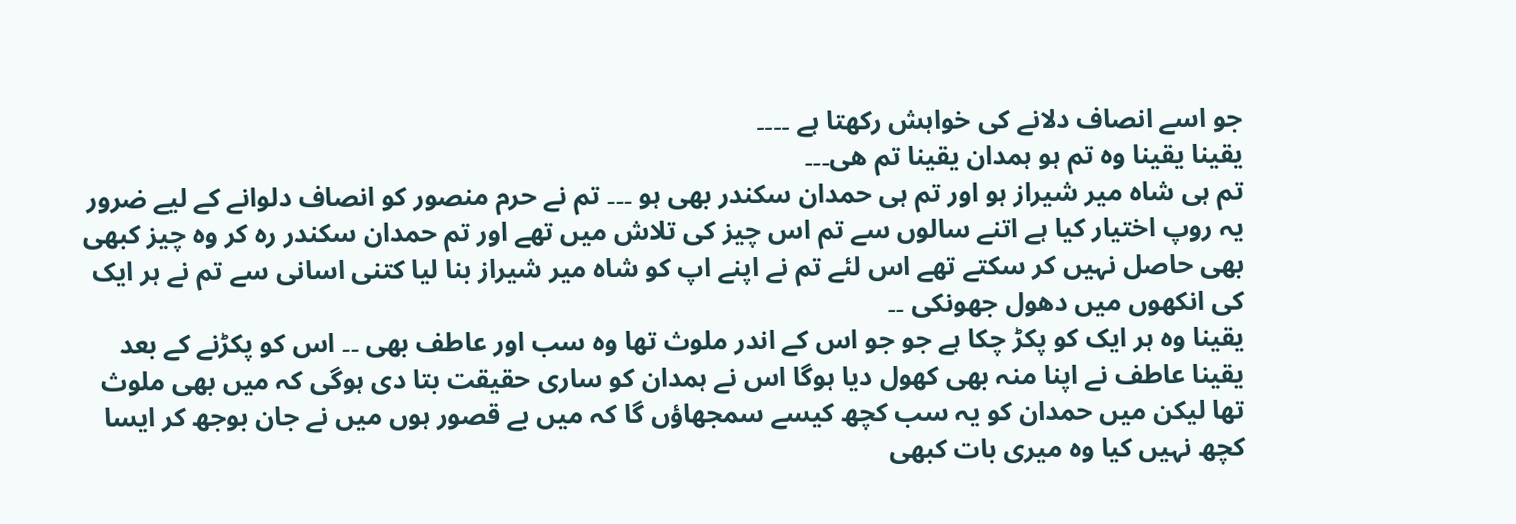جو اسے انصاف دلانے کی خواہش رکھتا ہے ۔۔۔۔
یقینا یقینا وہ تم ہو ہمدان یقینا تم ھی۔۔۔
تم ہی شاہ میر شیراز ہو اور تم ہی حمدان سکندر بھی ہو ۔۔۔ تم نے حرم منصور کو انصاف دلوانے کے لیے ضرور یہ روپ اختیار کیا ہے اتنے سالوں سے تم اس چیز کی تلاش میں تھے اور تم حمدان سکندر رہ کر وہ چیز کبھی بھی حاصل نہیں کر سکتے تھے اس لئے تم نے اپنے اپ کو شاہ میر شیراز بنا لیا کتنی اسانی سے تم نے ہر ایک کی انکھوں میں دھول جھونکی ۔۔
یقینا وہ ہر ایک کو پکڑ چکا ہے جو جو اس کے اندر ملوث تھا وہ سب اور عاطف بھی ۔۔ اس کو پکڑنے کے بعد یقینا عاطف نے اپنا منہ بھی کھول دیا ہوگا اس نے ہمدان کو ساری حقیقت بتا دی ہوگی کہ میں بھی ملوث تھا لیکن میں حمدان کو یہ سب کچھ کیسے سمجھاؤں گا کہ میں بے قصور ہوں میں نے جان بوجھ کر ایسا کچھ نہیں کیا وہ میری بات کبھی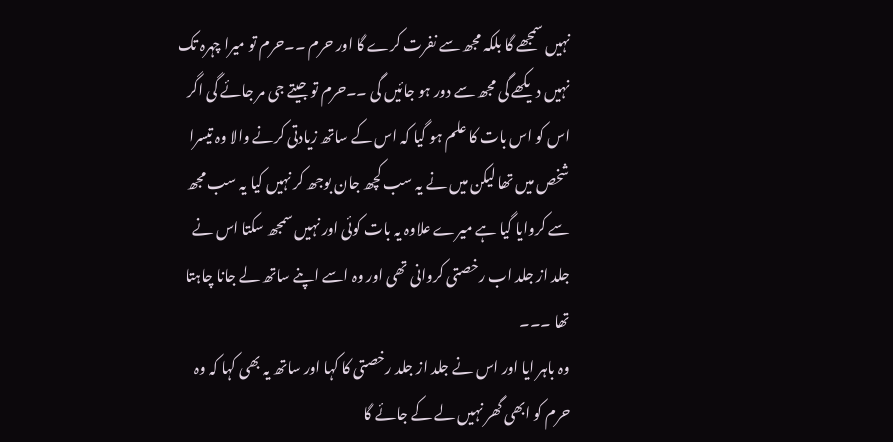نہیں سمجھے گا بلکہ مجھ سے نفرت کرے گا اور حرم ۔۔حرم تو میرا چہرہ تک نہیں دیکھے گی مجھ سے دور ہو جائیں گی ۔۔حرم تو جیتے جی مر جائے گی اگر اس کو اس بات کا علم ہو گیا کہ اس کے ساتھ زیادتی کرنے والا وہ تیسرا شخص میں تھا لیکن میں نے یہ سب کچھ جان بوجھ کر نہیں کیا یہ سب مجھ سے کروایا گیا ہے میرے علاوہ یہ بات کوئی اور نہیں سمجھ سکتا اس نے جلد از جلد اب رخصتی کروانی تھی اور وہ اسے اپنے ساتھ لے جانا چاہتا تھا ۔۔۔
وہ باہر ایا اور اس نے جلد از جلد رخصتی کا کہا اور ساتھ یہ بھی کہا کہ وہ حرم کو ابھی گھر نہیں لے کے جائے گا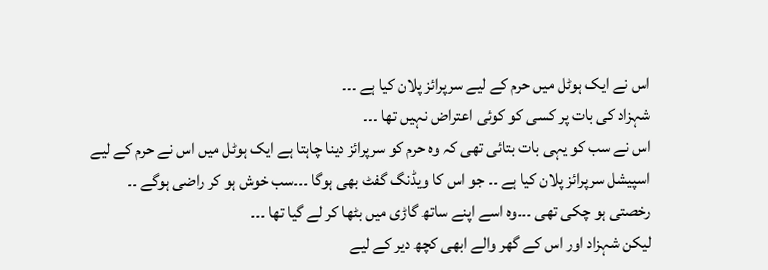اس نے ایک ہوٹل میں حرم کے لیے سرپرائز پلان کیا ہے ۔۔۔
شہزاد کی بات پر کسی کو کوئی اعتراض نہیں تھا ۔۔۔
اس نے سب کو یہی بات بتائی تھی کہ وہ حرم کو سرپرائز دینا چاہتا ہے ایک ہوٹل میں اس نے حرم کے لیے اسپیشل سرپرائز پلان کیا ہے ۔۔ جو اس کا ویڈنگ گفٹ بھی ہوگا ۔۔۔سب خوش ہو کر راضی ہوگے ۔۔
رخصتی ہو چکی تھی ۔۔۔وہ اسے اپنے ساتھ گاڑی میں بٹھا کر لے گیا تھا ۔۔۔
لیکن شہزاد اور اس کے گھر والے ابھی کچھ دیر کے لیے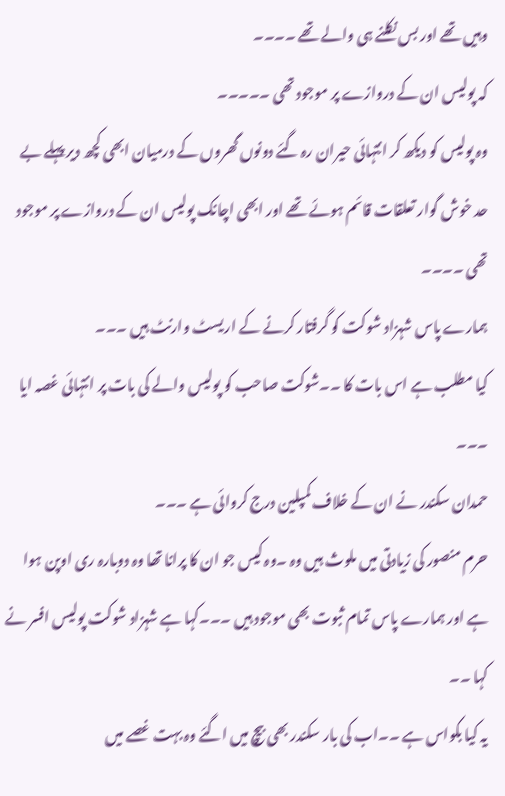وہیں تھے اور بس نکلنے ہی والے تھے ۔۔۔۔
کہ پولیس ان کے دروازے پر موجود تھی ۔۔۔۔۔
وہ پولیس کو دیکھ کر انتہائی حیران رہ گئے دونوں گھروں کے درمیان ابھی کچھ دیر پہلے بے حد خوش گوار تعلقات قائم ہوئے تھے اور ابھی اچانک پولیس ان کے دروازے پر موجود تھی ۔۔۔۔
ہمارے پاس شہزاد شوکت کو گرفتار کرنے کے اریسٹ وارنٹ ہیں ۔۔۔
کیا مطلب ہے اس بات کا ۔۔شوکت صاحب کو پولیس والے کی بات پر انتہائی غصہ ایا ۔۔۔
حمدان سکندر نے ان کے خلاف کمپلین درج کروائی ہے ۔۔۔
حرم منصور کی زیادتی میں ملوث ہیں وہ ۔وہ کیس جو ان کا پرانا تھا وہ دوبارہ ری اوپن ہوا ہے اور ہمارے پاس تمام ثبوت بھی موجود ہیں ۔۔۔کہا ہے شہزاد شوکت پولیس افسر نے کہا ۔۔
یہ کیا بکواس ہے ۔۔اب کی بار سکندر بھی بیچ میں اگئے وہ بہت غصے میں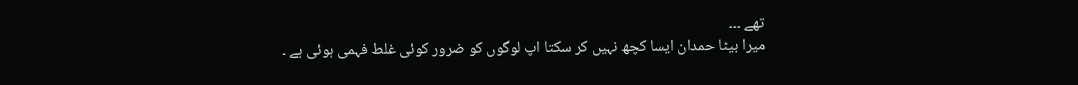تھے ۔۔۔
میرا بیٹا حمدان ایسا کچھ نہیں کر سکتا اپ لوگوں کو ضرور کوئی غلط فہمی ہوئی ہے ۔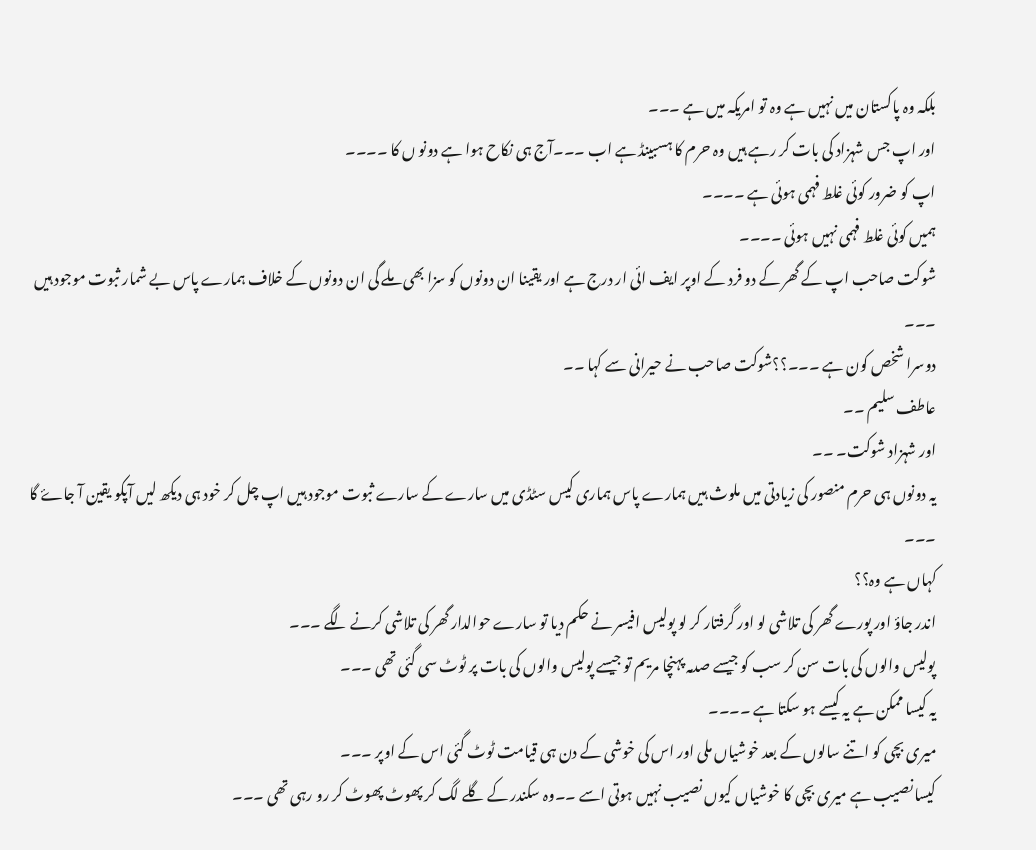بلکہ وہ پاکستان میں نہیں ہے وہ تو امریکہ میں ہے ۔۔۔
اور اپ جس شہزاد کی بات کر رہے ہیں وہ حرم کا ہسبینڈ ہے اب ۔۔۔آج ہی نکاح ہوا ہے دونو ں کا ۔۔۔۔
اپ کو ضرور کوئی غلط فہمی ہوئی ہے ۔۔۔۔
ہمیں کوئی غلط فہمی نہیں ہوئی ۔۔۔۔
شوکت صاحب اپ کے گھر کے دو فرد کے اوپر ایف ائی ار درج ہے اور یقینا ان دونوں کو سزا بھی ملے گی ان دونوں کے خلاف ہمارے پاس بے شمار ثبوت موجود ہیں ۔۔۔
دوسرا شخص کون ہے ۔۔۔؟؟شوکت صاحب نے حیرانی سے کہا ۔۔
عاطف سلیم ۔۔
اور شہزاد شوکت۔ ۔۔
یہ دونوں ہی حرم منصور کی زیادتی میں ملوث ہیں ہمارے پاس ہماری کیس سٹڈی میں سارے کے سارے ثبوت موجود ہیں اپ چل کر خود ہی دیکھ لیں آپکو یقین آ جاۓ گا ۔۔۔
کہاں ہے وہ؟؟
اندر جاؤ اور پورے گھر کی تلاشی لو اور گرفتار کر لو پولیس افیسر نے حکم دیا تو سارے حوالدار گھر کی تلاشی کرنے لگے ۔۔۔
پولیس والوں کی بات سن کر سب کو جیسے صدمہ پہنچا مریم تو جیسے پولیس والوں کی بات پر ٹوٹ سی گئی تھی ۔۔۔
یہ کیسا ممکن ہے یہ کیسے ہو سکتا ہے ۔۔۔۔
میری بچی کو اتنے سالوں کے بعد خوشیاں ملی اور اس کی خوشی کے دن ہی قیامت ٹوٹ گئی اس کے اوپر ۔۔۔
کیسا نصیب ہے میری بچی کا خوشیاں کیوں نصیب نہیں ہوتی اسے ۔۔وہ سکندر کے گلے لگ کر پھوٹ پھوٹ کر رو رہی تھی ۔۔۔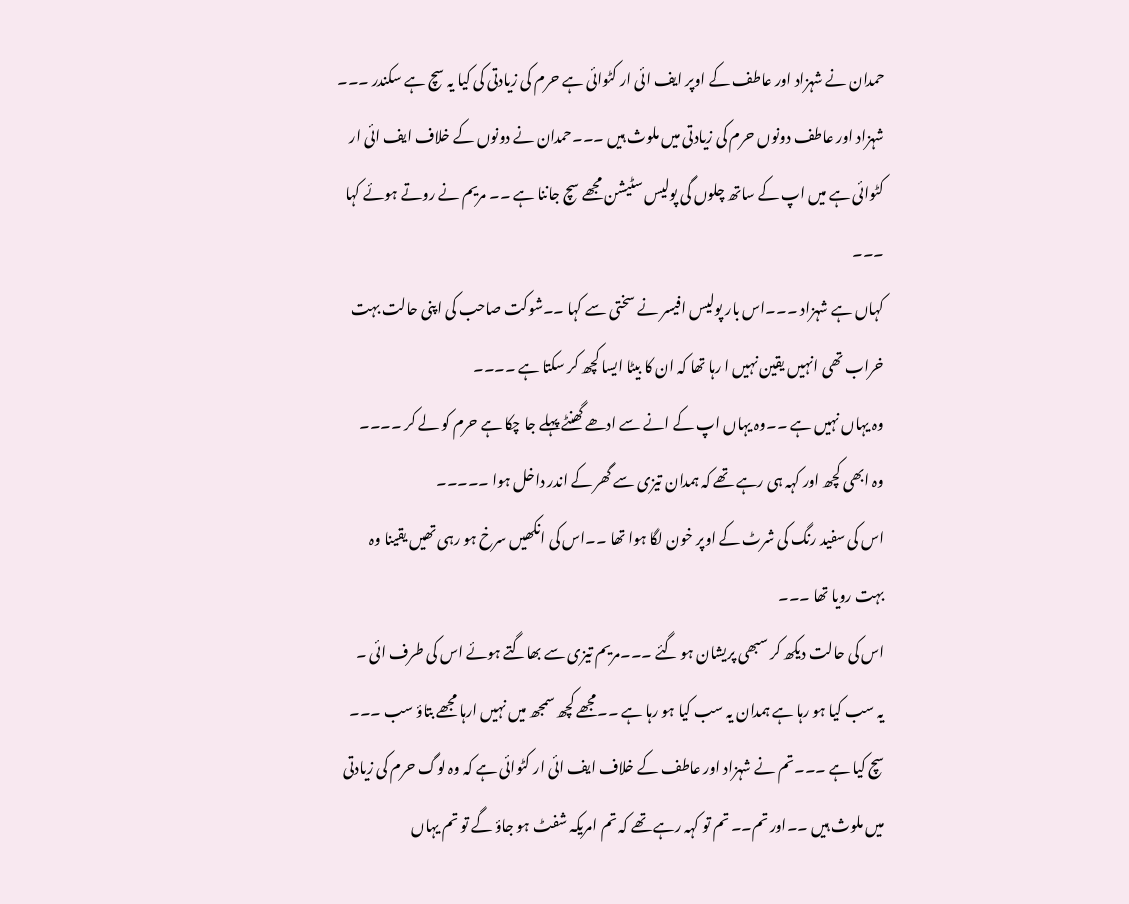حمدان نے شہزاد اور عاطف کے اوپر ایف ائی ار کٹوائی ہے حرم کی زیادتی کی کیا یہ سچ ہے سکندر ۔۔۔ شہزاد اور عاطف دونوں حرم کی زیادتی میں ملوث ہیں ۔۔۔حمدان نے دونوں کے خلاف ایف ائی ار کٹوائی ہے میں اپ کے ساتھ چلوں گی پولیس سٹیشن مجھے سچ جاننا ہے ۔۔ مریم نے روتے ہوئے کہا ۔۔۔
کہاں ہے شہزاد ۔۔۔اس بار پولیس افیسر نے سختی سے کہا ۔۔شوکت صاحب کی اپنی حالت بہت خراب تھی انہیں یقین نہیں ا رہا تھا کہ ان کا بیٹا ایسا کچھ کر سکتا ہے ۔۔۔۔
وہ یہاں نہیں ہے ۔۔وہ یہاں اپ کے انے سے ادھے گھنٹے پہلے جا چکا ہے حرم کو لے کر ۔۔۔۔
وہ ابھی کچھ اور کہہ ہی رہے تھے کہ ہمدان تیزی سے گھر کے اندر داخل ہوا ۔۔۔۔۔
اس کی سفید رنگ کی شرٹ کے اوپر خون لگا ہوا تھا ۔۔اس کی انکھیں سرخ ہو رہی تھیں یقینا وہ بہت رویا تھا ۔۔۔
اس کی حالت دیکھ کر سبھی پریشان ہو گئے ۔۔۔مریم تیزی سے بھاگتے ہوئے اس کی طرف ائی ۔
یہ سب کیا ہو رہا ہے ہمدان یہ سب کیا ہو رہا ہے ۔۔مجھے کچھ سمجھ میں نہیں ارہا مجھے بتاؤ سب ۔۔۔ سچ کیا ہے ۔۔۔تم نے شہزاد اور عاطف کے خلاف ایف ائی ار کٹوائی ہے کہ وہ لوگ حرم کی زیادتی میں ملوث ہیں ۔۔اور تم۔۔ تم تو کہہ رہے تھے کہ تم امریکہ شفٹ ہو جاؤ گے تو تم یہاں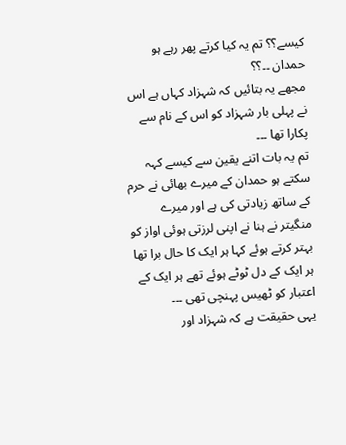کیسے؟؟ تم یہ کیا کرتے پھر رہے ہو حمدان ۔۔؟؟
مجھے یہ بتائیں کہ شہزاد کہاں ہے اس نے پہلی بار شہزاد کو اس کے نام سے پکارا تھا ۔۔۔
تم یہ بات اتنے یقین سے کیسے کہہ سکتے ہو حمدان کے میرے بھائی نے حرم کے ساتھ زیادتی کی ہے اور میرے منگیتر نے ہنا نے اپنی لرزتی ہوئی اواز کو بہتر کرتے ہوئے کہا ہر ایک کا حال برا تھا ہر ایک کے دل ٹوٹے ہوئے تھے ہر ایک کے اعتبار کو ٹھیس پہنچی تھی ۔۔۔
یہی حقیقت ہے کہ شہزاد اور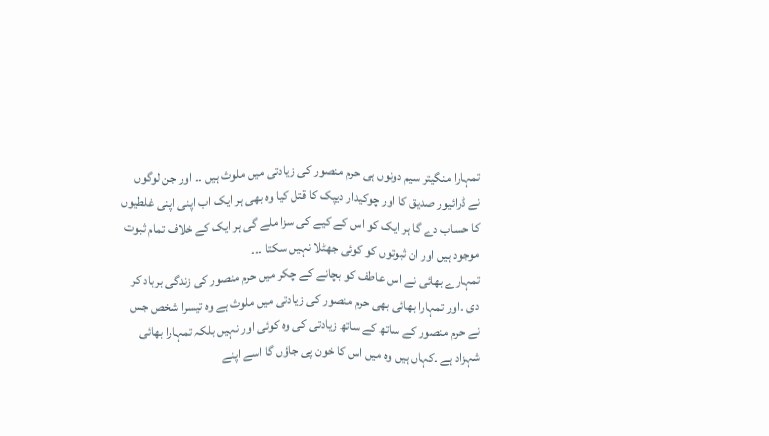تمہارا منگیتر سیم دونوں ہی حرم منصور کی زیادتی میں ملوث ہیں ۔۔ اور جن لوگوں نے ڈرائیور صدیق کا اور چوکیدار دیپک کا قتل کیا وہ بھی ہر ایک اب اپنی اپنی غلطیوں کا حساب دے گا ہر ایک کو اس کے کیے کی سزا ملے گی ہر ایک کے خلاف تمام ثبوت موجود ہیں اور ان ثبوتوں کو کوئی جھٹلا نہیں سکتا ۔۔۔
تمہارے بھائی نے اس عاطف کو بچانے کے چکر میں حرم منصور کی زندگی برباد کر دی ۔اور تمہارا بھائی بھی حرم منصور کی زیادتی میں ملوث ہے وہ تیسرا شخص جس نے حرم منصور کے ساتھ کے ساتھ زیادتی کی وہ کوئی اور نہیں بلکہ تمہارا بھائی شہزاد ہے ۔کہاں ہیں وہ میں اس کا خون پی جاؤں گا اسے اپنے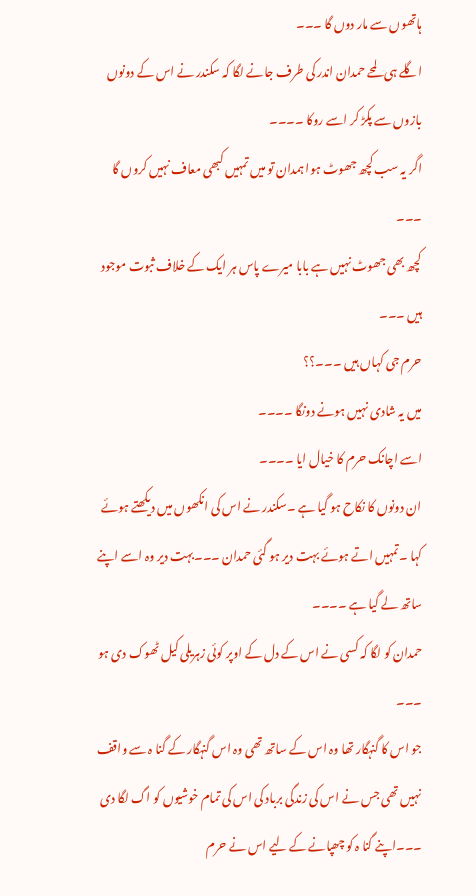ہاتھوں سے مار دوں گا ۔۔۔
اگلے ہی لمحے حمدان اندر کی طرف جانے لگا کہ سکندر نے اس کے دونوں بازوں سے پکڑ کر اسے روکا ۔۔۔۔
اگر یہ سب کچھ جھوٹ ہوا ہمدان تو میں تمہیں کبھی معاف نہیں کروں گا ۔۔۔
کچھ بھی جھوٹ نہیں ہے بابا میرے پاس ہر ایک کے خلاف ثبوت موجود ہیں ۔۔۔
حرم جی کہاں ہیں ۔۔۔؟؟
میں یہ شادی نہیں ہونے دونگا ۔۔۔۔
اسے اچانک حرم کا خیال ایا ۔۔۔۔
ان دونوں کا نکاح ہو گیا ہے ۔سکندر نے اس کی انکھوں میں دیکھتے ہوئے کہا ۔تمہیں اتے ہوئے بہت دیر ہو گئی حمدان ۔۔۔بہت دیر وہ اسے اپنے ساتھ لے گیا ہے ۔۔۔۔
حمدان کو لگا کہ کسی نے اس کے دل کے اوپر کوئی زہریلی کیل ٹھوک دی ہو ۔۔۔
جو اس کا گنہگار تھا وہ اس کے ساتھ تھی وہ اس گنہگار کے گنا ہ سے واقف نہیں تھی جس نے اس کی زندگی برباد کی اس کی تمام خوشیوں کو اگ لگا دی ۔۔۔اپنے گنا ہ کو چھپانے کے لیے اس نے حرم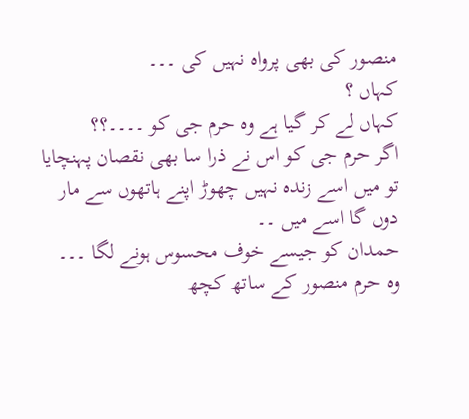منصور کی بھی پرواہ نہیں کی ۔۔۔
کہاں ؟
کہاں لے کر گیا ہے وہ حرم جی کو ۔۔۔۔؟؟
اگر حرم جی کو اس نے ذرا سا بھی نقصان پہنچایا تو میں اسے زندہ نہیں چھوڑ اپنے ہاتھوں سے مار دوں گا اسے میں ۔۔
حمدان کو جیسے خوف محسوس ہونے لگا ۔۔۔
وہ حرم منصور کے ساتھ کچھ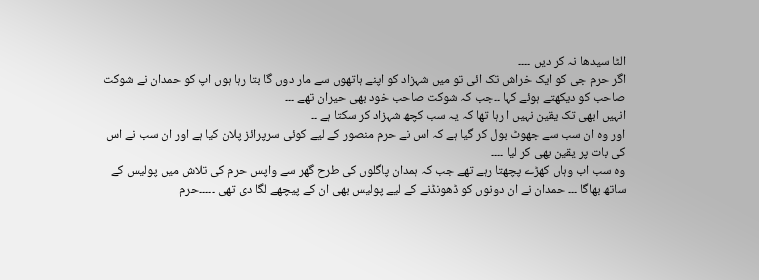الٹا سیدھا نہ کر دیں ۔۔۔۔
اگر حرم جی کو ایک خراش تک ائی تو میں شہزاد کو اپنے ہاتھوں سے مار دوں گا بتا رہا ہوں اپ کو حمدان نے شوکت صاحب کو دیکھتے ہوئے کہا ۔۔جب کہ شوکت صاحب خود بھی حیران تھے ۔۔۔
انہیں ابھی تک یقین نہیں ا رہا تھا کہ یہ سب کچھ شہزاد کر سکتا ہے ۔۔
اور وہ ان سب سے جھوٹ بول کر گیا ہے کہ اس نے حرم منصور کے لیے کوئی سرپرائز پلان کیا ہے اور ان سب نے اس کی بات پر یقین بھی کر لیا ۔۔۔۔
وہ سب اب وہاں کھڑے پچھتا رہے تھے جب کہ ہمدان پاگلوں کی طرح گھر سے واپس حرم کی تلاش میں پولیس کے ساتھ بھاگا ۔۔۔ حمدان نے ان دونوں کو ڈھونڈنے کے لیے پولیس بھی ان کے پیچھے لگا دی تھی ۔۔۔۔۔حرم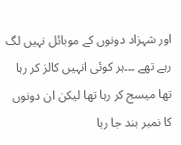اور شہزاد دونوں کے موبائل نہیں لگ رہے تھے ۔۔۔ہر کوئی انہیں کالز کر رہا تھا میسج کر رہا تھا لیکن ان دونوں کا نمبر بند جا رہا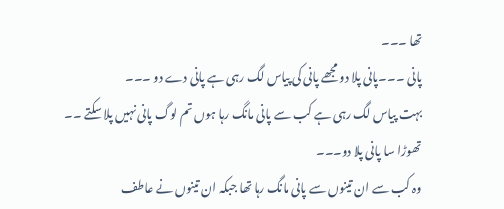تھا ۔۔۔
پانی ۔۔۔پانی پلا دو مجھے پانی کی پیاس لگ رہی ہے پانی دے دو ۔۔۔
بہت پیاس لگ رہی ہے کب سے پانی مانگ رہا ہوں تم لوگ پانی نہیں پلا سکتے ۔۔
تھوڑا سا پانی پلا دو۔۔۔
وہ کب سے ان تینوں سے پانی مانگ رہا تھا جبکہ ان تینوں نے عاطف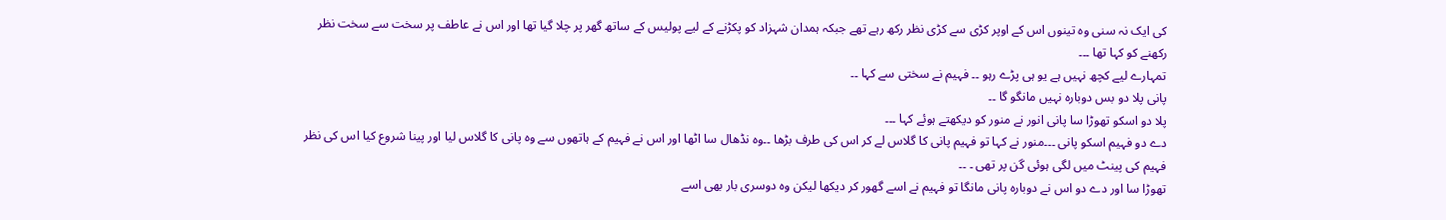کی ایک نہ سنی وہ تینوں اس کے اوپر کڑی سے کڑی نظر رکھ رہے تھے جبکہ ہمدان شہزاد کو پکڑنے کے لیے پولیس کے ساتھ گھر پر چلا گیا تھا اور اس نے عاطف پر سخت سے سخت نظر رکھنے کو کہا تھا ۔۔۔
تمہارے لیے کچھ نہیں ہے یو ہی پڑے رہو ۔۔ فہیم نے سختی سے کہا ۔۔
پانی پلا دو بس دوبارہ نہیں مانگو گا ۔۔
پلا دو اسکو تھوڑا سا پانی انور نے منور کو دیکھتے ہوئے کہا ۔۔۔
دے دو فہیم اسکو پانی ۔۔۔منور نے کہا تو فہیم پانی کا گلاس لے کر اس کی طرف بڑھا ۔۔وہ نڈھال سا اٹھا اور اس نے فہیم کے ہاتھوں سے وہ پانی کا گلاس لیا اور پینا شروع کیا اس کی نظر فہیم کی پینٹ میں لگی ہوئی گن پر تھی ۔ ۔۔
تھوڑا سا اور دے دو اس نے دوبارہ پانی مانگا تو فہیم نے اسے گھور کر دیکھا لیکن وہ دوسری بار بھی اسے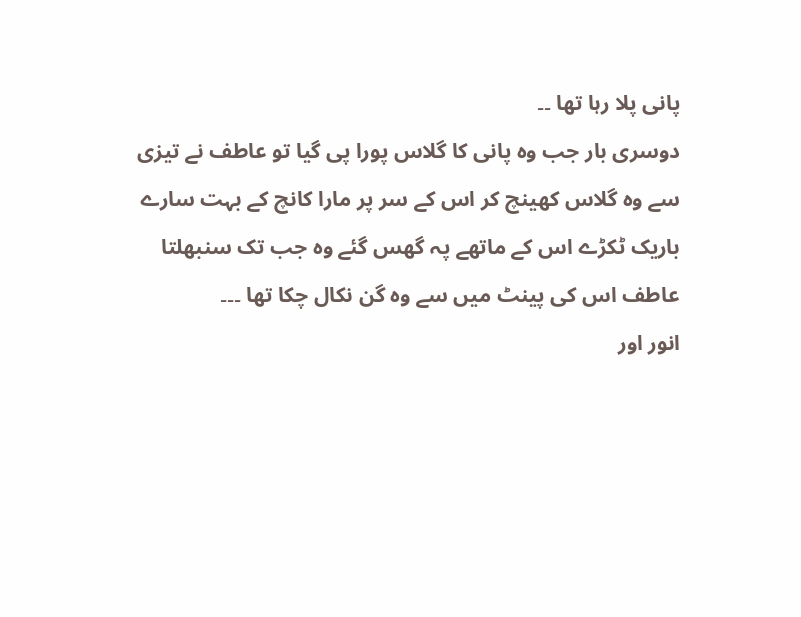پانی پلا رہا تھا ۔۔
دوسری بار جب وہ پانی کا گلاس پورا پی گیا تو عاطف نے تیزی سے وہ گلاس کھینچ کر اس کے سر پر مارا کانچ کے بہت سارے باریک ٹکڑے اس کے ماتھے پہ گھس گئے وہ جب تک سنبھلتا عاطف اس کی پینٹ میں سے وہ گن نکال چکا تھا ۔۔۔
انور اور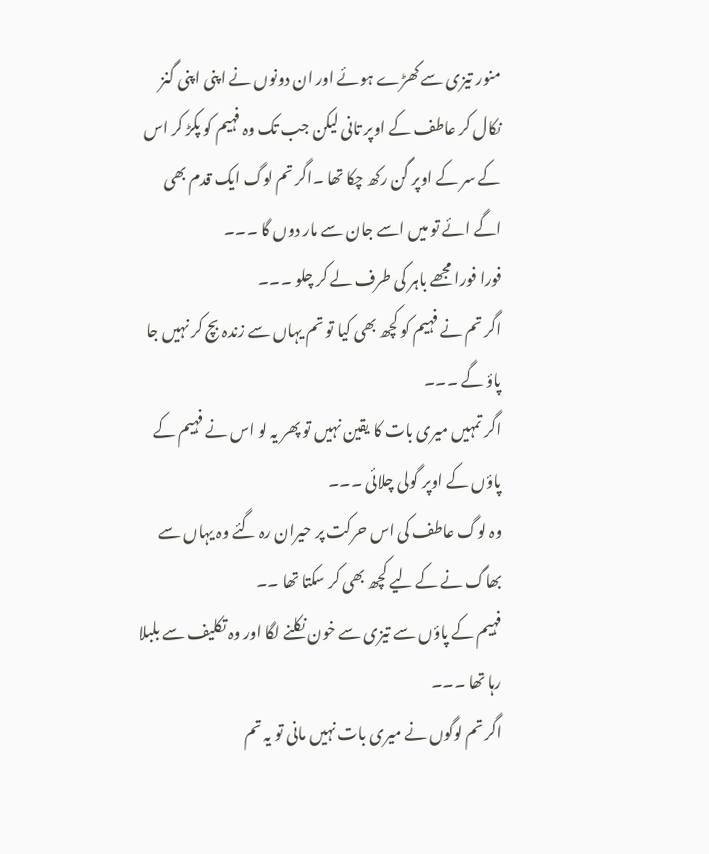منور تیزی سے کھڑے ہوئے اور ان دونوں نے اپنی اپنی گنز نکال کر عاطف کے اوپر تانی لیکن جب تک وہ فہیم کو پکڑ کر اس کے سر کے اوپر گن رکھ چکا تھا ۔اگر تم لوگ ایک قدم بھی اگے ائے تو میں اسے جان سے مار دوں گا ۔۔۔
فورا فورا مجھے باہر کی طرف لے کر چلو ۔۔۔
اگر تم نے فہیم کو کچھ بھی کیا تو تم یہاں سے زندہ بچ کر نہیں جا پاؤ گے ۔۔۔
اگر تمہیں میری بات کا یقین نہیں تو پھر یہ لو اس نے فہیم کے پاؤں کے اوپر گولی چلائی ۔۔۔
وہ لوگ عاطف کی اس حرکت پر حیران رہ گئے وہ یہاں سے بھاگ نے کے لیے کچھ بھی کر سکتا تھا ۔۔
فہیم کے پاؤں سے تیزی سے خون نکلنے لگا اور وہ تکلیف سے بلبلا رہا تھا ۔۔۔
اگر تم لوگوں نے میری بات نہیں مانی تو یہ تم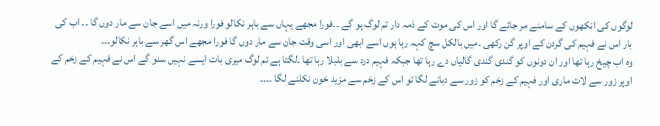لوگوں کی انکھوں کے سامنے مر جائے گا اور اس کی موت کے ذمہ دار تم لوگ ہو گے ۔۔فورا مجھے یہاں سے باہر نکالو فورا ورنہ میں اسے جان سے مار دوں گا ۔۔ اب کی بار اس نے فہیم کی گردن کے اوپر گن رکھی ۔میں بالکل سچ کہہ رہا ہوں اسے ابھی اور اسی وقت جان سے مار دوں گا فورا مجھے اس گھر سے باہر نکالو۔۔۔
وہ اب چیخ رہا تھا اور ان دونوں کو گندی گندی گالیاں دے رہا تھا جبکہ فہیم درد سے بلبلا رہا تھا ۔لگتا ہے تم لوگ میری بات ایسے نہیں سنو گے اس نے فہیم کے زخم کے اوپر زور سے لات ماری اور فہیم کے زخم کو زور سے دبانے لگا تو اس کے زخم سے مزید خون نکلنے لگا ۔۔۔۔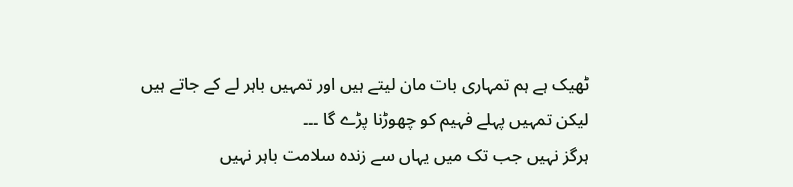ٹھیک ہے ہم تمہاری بات مان لیتے ہیں اور تمہیں باہر لے کے جاتے ہیں لیکن تمہیں پہلے فہیم کو چھوڑنا پڑے گا ۔۔۔
ہرگز نہیں جب تک میں یہاں سے زندہ سلامت باہر نہیں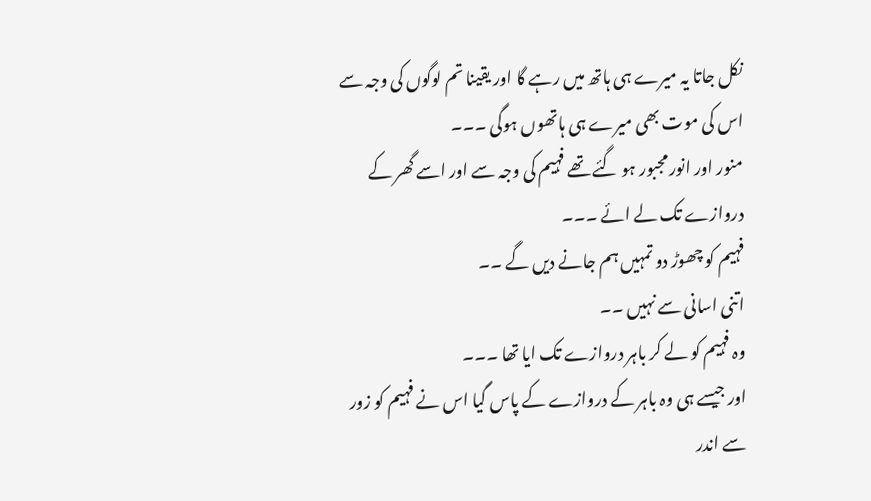نکل جاتا یہ میرے ہی ہاتھ میں رہے گا اور یقینا تم لوگوں کی وجہ سے اس کی موت بھی میرے ہی ہاتھوں ہوگی ۔۔۔
منور اور انور مجبور ہو گئے تھے فہیم کی وجہ سے اور اسے گھر کے دروازے تک لے ائے ۔۔۔
فہیم کو چھوڑ دو تمہیں ہم جانے دیں گے ۔۔
اتنی اسانی سے نہیں ۔۔
وہ فہیم کو لے کر باہر دروازے تک ایا تھا ۔۔۔
اور جیسے ہی وہ باہر کے دروازے کے پاس گیا اس نے فہیم کو زور سے اندر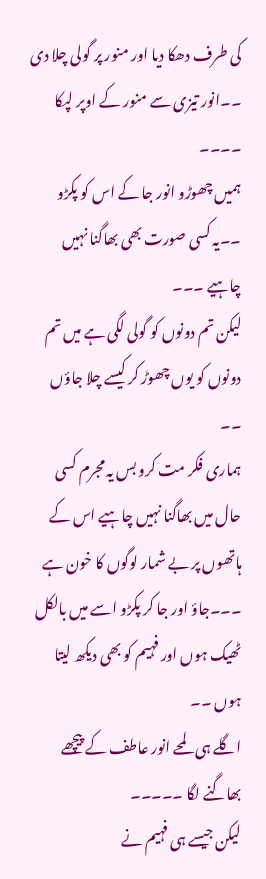کی طرف دھکا دیا اور منور پر گولی چلا دی ۔۔انور تیزی سے منور کے اوپر لپکا ۔۔۔۔
ہمیں چھوڑو انور جا کے اس کو پکڑو ۔۔یہ کسی صورت بھی بھاگنا نہیں چاہیے ۔۔۔
لیکن تم دونوں کو گولی لگی ہے میں تم دونوں کو یوں چھوڑ کر کیسے چلا جاؤں ۔۔
ہماری فکر مت کرو بس یہ مجرم کسی حال میں بھاگنا نہیں چاہیے اس کے ہاتھوں پر بے شمار لوگوں کا خون ہے ۔۔۔جاؤ اور جا کر پکڑو اسے میں بالکل ٹھیک ہوں اور فہیم کو بھی دیکھ لیتا ہوں ۔۔
اگلے ہی لمحے انور عاطف کے پیچھے بھاگنے لگا ۔۔۔۔۔
لیکن جیسے ہی فہیم نے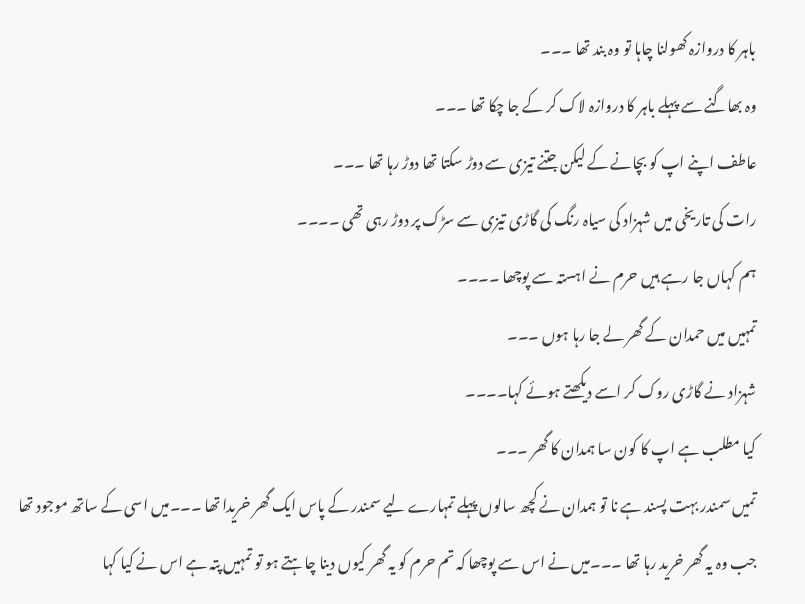باہر کا دروازہ کھولنا چاہا تو وہ بند تھا ۔۔۔
وہ بھاگنے سے پہلے باہر کا دروازہ لاک کر کے جا چکا تھا ۔۔۔
عاطف اپنے اپ کو بچانے کے لیکن جتنے تیزی سے دوڑ سکتا تھا دوڑ رہا تھا ۔۔۔
رات کی تاریخی میں شہزاد کی سیاہ رنگ کی گاڑی تیزی سے سڑک پر دوڑ رہی تھی ۔۔۔۔
ہم کہاں جا رہے ہیں حرم نے اہستہ سے پوچھا ۔۔۔۔
تمہیں میں حمدان کے گھر لے جا رہا ہوں ۔۔۔
شہزاد نے گاڑی روک کر اسے دیکھتے ہوئے کہا۔۔۔۔
کیا مطلب ہے اپ کا کون سا ہمدان کا گھر ۔۔۔
تمیں سمندر بہت پسند ہے نا تو ہمدان نے کچھ سالوں پہلے تمہارے لیے سمندر کے پاس ایک گھر خریدا تھا ۔۔۔میں اسی کے ساتھ موجود تھا جب وہ یہ گھر خرید رہا تھا ۔۔۔میں نے اس سے پوچھا کہ تم حرم کو یہ گھر کیوں دینا چاہتے ہو تو تمہیں پتہ ہے اس نے کیا کہا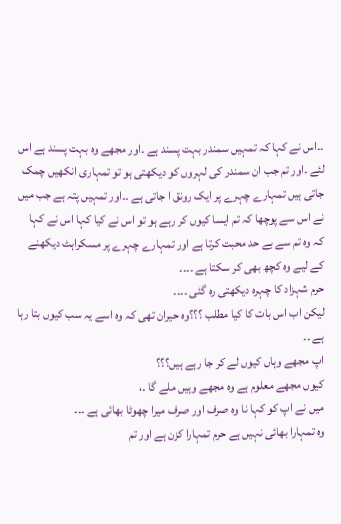۔۔اس نے کہا کہ تمہیں سمندر بہت پسند ہے ۔اور مجھے وہ بہت پسند ہے اس لئے ۔اور تم جب ان سمندر کی لہروں کو دیکھتی ہو تو تمہاری انکھیں چمک جاتی ہیں تمہارے چہرے پر ایک رونق ا جاتی ہے ۔۔اور تمہیں پتہ ہے جب میں نے اس سے پوچھا کہ تم ایسا کیوں کر رہے ہو تو اس نے کیا کہا اس نے کہا کہ وہ تم سے بے حد محبت کرتا ہے اور تمہارے چہرے پر مسکراہٹ دیکھنے کے لیے وہ کچھ بھی کر سکتا ہے ۔۔۔۔
حرم شہزاد کا چہرہ دیکھتی رہ گئی ۔۔۔۔
لیکن اب اس بات کا کیا مطلب ؟؟؟وہ حیران تھی کہ وہ اسے یہ سب کیوں بتا رہا ہے ۔۔
اپ مجھے وہاں کیوں لے کر جا رہے ہیں؟؟؟
کیوں مجھے معلوم ہے وہ مجھے وہیں ملے گا ۔،
میں نے اپ کو کہا نا وہ صرف اور صرف میرا چھوٹا بھائی ہے ۔۔۔
وہ تمہارا بھائی نہیں ہے حرم تمہارا کزن ہے اور تم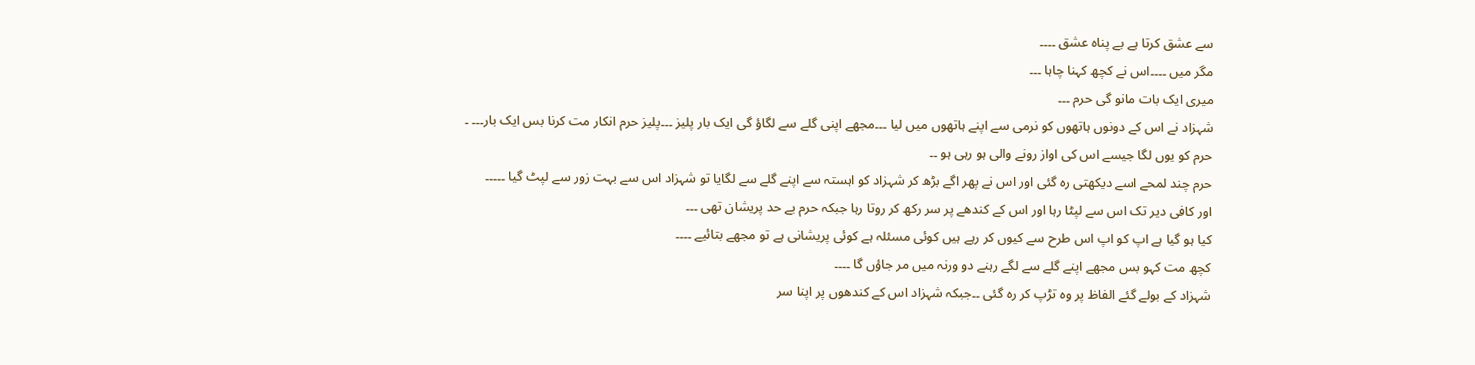سے عشق کرتا ہے بے پناہ عشق ۔۔۔۔
مگر میں ۔۔۔۔اس نے کچھ کہنا چاہا ۔۔۔
میری ایک بات مانو گی حرم ۔۔۔
شہزاد نے اس کے دونوں ہاتھوں کو نرمی سے اپنے ہاتھوں میں لیا ۔۔۔مجھے اپنی گلے سے لگاؤ گی ایک بار پلیز ۔۔۔پلیز حرم انکار مت کرنا بس ایک بار۔۔۔ ۔
حرم کو یوں لگا جیسے اس کی اواز رونے والی ہو رہی ہو ۔۔
حرم چند لمحے اسے دیکھتی رہ گئی اور اس نے پھر اگے بڑھ کر شہزاد کو اہستہ سے اپنے گلے سے لگایا تو شہزاد اس سے بہت زور سے لپٹ گیا ۔۔۔۔۔
اور کافی دیر تک اس سے لپٹا رہا اور اس کے کندھے پر سر رکھ کر روتا رہا جبکہ حرم بے حد پریشان تھی ۔۔۔
کیا ہو گیا ہے اپ کو اپ اس طرح سے کیوں کر رہے ہیں کوئی مسئلہ ہے کوئی پریشانی ہے تو مجھے بتائیے ۔۔۔۔
کچھ مت کہو بس مجھے اپنے گلے سے لگے رہنے دو ورنہ میں مر جاؤں گا ۔۔۔۔
شہزاد کے بولے گئے الفاظ پر وہ تڑپ کر رہ گئی ۔۔جبکہ شہزاد اس کے کندھوں پر اپنا سر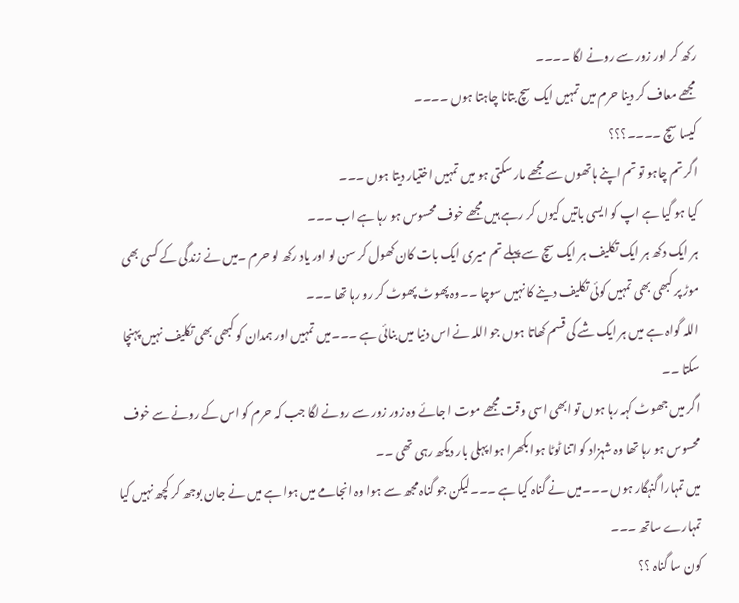رکھ کر اور زور سے رونے لگا ۔۔۔۔
مجھے معاف کر دینا حرم میں تمہیں ایک سچ بتانا چاہتا ہوں ۔۔۔۔
کیسا سچ ۔۔۔۔؟؟؟
اگر تم چاہو تو تم اپنے ہاتھوں سے مجھے مار سکتی ہو میں تمہیں اختیار دیتا ہوں ۔۔۔
کیا ہو گیا ہے اپ کو ایسی باتیں کیوں کر رہے ہیں مجھے خوف محسوس ہو رہا ہے اب ۔۔۔
ہر ایک دکھ ہر ایک تکلیف ہر ایک سچ سے پہلے تم میری ایک بات کان کھول کر سن لو اور یاد رکھ لو حرم ۔میں نے زندگی کے کسی بھی موڑ پر کبھی بھی تمہیں کوئی تکلیف دینے کا نہیں سوچا ۔۔وہ پھوٹ پھوٹ کر رو رہا تھا ۔۔۔
اللہ گواہ ہے میں ہر ایک شے کی قسم کھاتا ہوں جو اللہ نے اس دنیا میں بنائی ہے ۔۔۔میں تمہیں اور ہمدان کو کبھی بھی تکلیف نہیں پہنچا سکتا ۔۔
اگر میں جھوٹ کہہ رہا ہوں تو ابھی اسی وقت مجھے موت ا جائے وہ زور زور سے رونے لگا جب کہ حرم کو اس کے رونے سے خوف محسوس ہو رہا تھا وہ شہزاد کو اتنا ٹوٹا ہوا بکھرا ہوا پہلی بار دیکھ رہی تھی ۔۔
میں تمہارا گنہگار ہوں ۔۔۔میں نے گناہ کیا ہے ۔۔۔لیکن جو گناہ مجھ سے ہوا وہ انجامے میں ہوا ہے میں نے جان بوجھ کر کچھ نہیں کیا تمہارے ساتھ ۔۔۔
کون سا گناہ ؟؟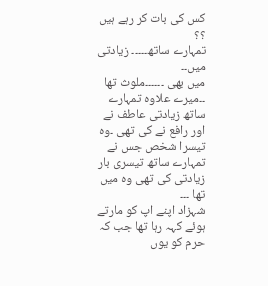کس کی بات کر رہے ہیں ؟؟
تمہارے ساتھ۔۔۔۔۔ زیادتی میں۔۔
میں بھی ۔۔۔۔۔۔ملوث تھا ۔۔میرے علاوہ تمہارے ساتھ زیادتی عاطف نے اور رافع نے کی تھی ۔وہ تیسرا شخص جس نے تمہارے ساتھ تیسری بار زیادتی کی تھی وہ میں تھا ۔۔۔
شہزاد اپنے اپ کو مارتے ہوئے کہہ رہا تھا جب کہ حرم کو یوں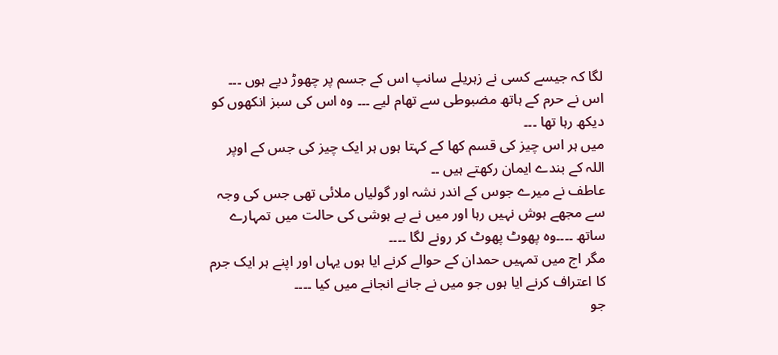لگا کہ جیسے کسی نے زہریلے سانپ اس کے جسم پر چھوڑ دیے ہوں ۔۔۔
اس نے حرم کے ہاتھ مضبوطی سے تھام لیے ۔۔۔ وہ اس کی سبز انکھوں کو دیکھ رہا تھا ۔۔۔
میں ہر اس چیز کی قسم کھا کے کہتا ہوں ہر ایک چیز کی جس کے اوپر اللہ کے بندے ایمان رکھتے ہیں ۔۔
عاطف نے میرے جوس کے اندر نشہ اور گولیاں ملائی تھی جس کی وجہ سے مجھے ہوش نہیں رہا اور میں نے بے ہوشی کی حالت میں تمہارے ساتھ ۔۔۔۔وہ پھوٹ پھوٹ کر رونے لگا ۔۔۔۔
مگر اج میں تمہیں حمدان کے حوالے کرنے ایا ہوں یہاں اور اپنے ہر ایک جرم کا اعتراف کرنے ایا ہوں جو میں نے جانے انجانے میں کیا ۔۔۔۔
جو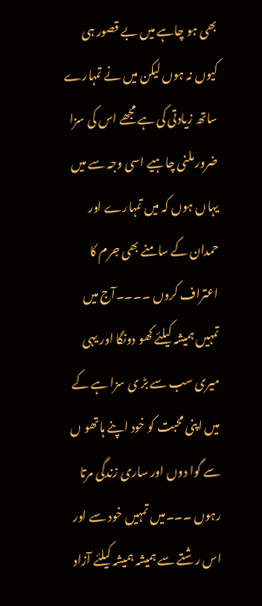بھی ہو چاہے میں بے قصور ہی کیوں نہ ہوں لیکن میں نے تمہارے ساتھ زیادتی کی ہے مجھے اس کی سزا ضرور ملنی چاہیے اسی وجہ سے میں یہاں ہوں کہ میں تمہارے اور حمدان کے سامنے بھی جرم کا اعتراف کروں ۔۔۔۔آج میں تمہیں ہمیشہ کیلئے کھو دونگا اور یہی میری سب سے بڑ ی سزا ہے کے میں اپنی محبت کو خود اپنے ہاتھو ں سے گوا دوں اور ساری زندگی مرتا رہوں ۔۔۔میں تمہیں خود سے اور اس رشتے سے ہمیشہ ہمیشہ کیلئے آزاد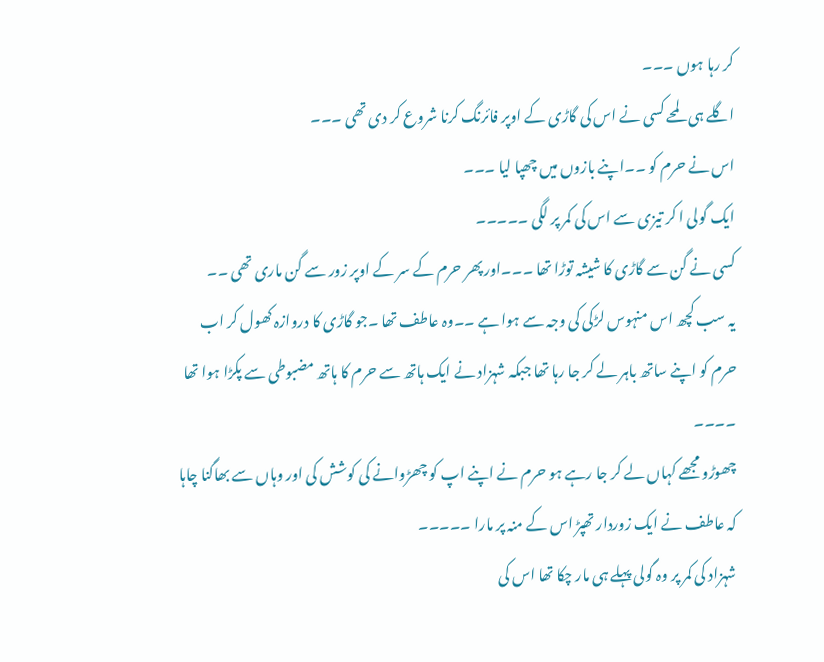کر رہا ہوں ۔۔۔
اگلے ہی لمحے کسی نے اس کی گاڑی کے اوپر فائرنگ کرنا شروع کر دی تھی ۔۔۔
اس نے حرم کو ۔۔اپنے بازوں میں چھپا لیا ۔۔۔
ایک گولی ا کر تیزی سے اس کی کمر پر لگی ۔۔۔۔۔
کسی نے گن سے گاڑی کا شیشہ توڑا تھا ۔۔۔اور پھر حرم کے سر کے اوپر زور سے گن ماری تھی ۔۔
یہ سب کچھ اس منہوس لڑکی کی وجہ سے ہوا ہے ۔۔وہ عاطف تھا ۔جو گاڑی کا دروازہ کھول کر اب حرم کو اپنے ساتھ باہر لے کر جا رہا تھا جبکہ شہزاد نے ایک ہاتھ سے حرم کا ہاتھ مضبوطی سے پکڑا ہوا تھا ۔۔۔۔
چھوڑو مجھے کہاں لے کر جا رہے ہو حرم نے اپنے اپ کو چھڑوانے کی کوشش کی اور وہاں سے بھاگنا چاہا کہ عاطف نے ایک زوردار تھپڑ اس کے منہ پر مارا ۔۔۔۔۔
شہزاد کی کمر پر وہ گولی پہلے ہی مار چکا تھا اس کی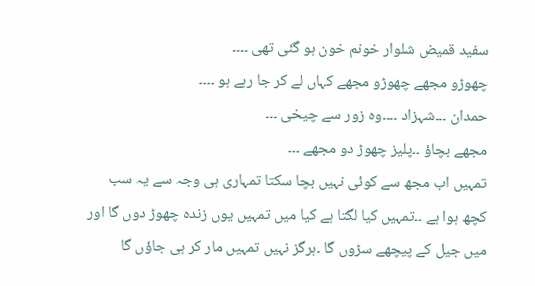سفید قمیض شلوار خونم خون ہو گئی تھی ۔۔۔۔
چھوڑو مجھے چھوڑو مجھے کہاں لے کر جا رہے ہو ۔۔۔۔
حمدان ۔۔۔شہزاد ۔۔۔۔وہ زور سے چیخی ۔۔۔
مجھے بچاؤ ۔۔پلیز چھوڑ دو مجھے ۔۔۔
تمہیں اب مجھ سے کوئی نہیں بچا سکتا تمہاری ہی وجہ سے یہ سب کچھ ہوا ہے ۔۔تمہیں کیا لگتا ہے کیا میں تمہیں یوں زندہ چھوڑ دوں گا اور میں جیل کے پیچھے سڑوں گا ۔ہرگز نہیں تمہیں مار کر ہی جاؤں گا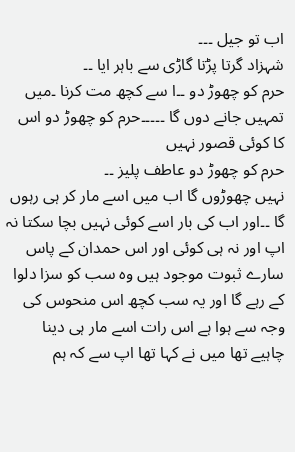اب تو جیل ۔۔۔
شہزاد گرتا پڑتا گاڑی سے باہر ایا ۔۔
حرم کو چھوڑ دو ۔۔ا سے کچھ مت کرنا ۔میں تمہیں جانے دوں گا ۔۔۔۔۔حرم کو چھوڑ دو اس کا کوئی قصور نہیں
حرم کو چھوڑ دو عاطف پلیز ۔۔
نہیں چھوڑوں گا اب میں اسے مار کر ہی رہوں گا ۔۔اور اب کی بار اسے کوئی نہیں بچا سکتا نہ اپ اور نہ ہی کوئی اور اس حمدان کے پاس سارے ثبوت موجود ہیں وہ سب کو سزا دلوا کے رہے گا اور یہ سب کچھ اس منحوس کی وجہ سے ہوا ہے اس رات اسے مار ہی دینا چاہیے تھا میں نے کہا تھا اپ سے کہ ہم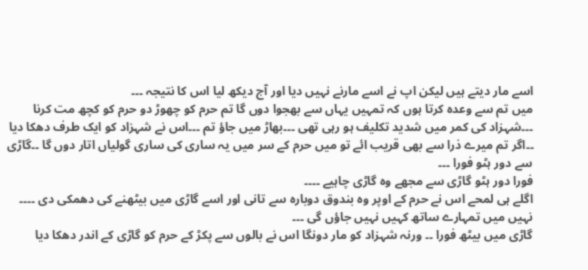اسے مار دیتے ہیں لیکن اپ نے اسے مارنے نہیں دیا اور آج دیکھ لیا اس کا نتیجہ ۔۔۔
میں تم سے وعدہ کرتا ہوں کہ تمہیں یہاں سے بھجوا دوں گا تم حرم کو چھوڑ دو حرم کو کچھ مت کرنا ۔۔۔شہزاد کی کمر میں شدید تکلیف ہو رہی تھی ۔۔۔بھاڑ میں جاؤ تم ۔۔۔اس نے شہزاد کو ایک طرف دھکا دیا ۔۔اگر تم میرے ذرا سے بھی قریب ائے تو میں حرم کے سر میں یہ ساری کی ساری گولیاں اتار دوں گا ۔۔گاڑی سے دور ہٹو فورا ۔۔۔
فورا دور ہٹو گاڑی سے مجھے وہ گاڑی چاہیے ۔۔۔۔
اگلے ہی لمحے اس نے حرم کے اوپر وہ بندوق دوبارہ سے تانی اور اسے گاڑی میں بیٹھنے کی دھمکی دی ۔۔۔۔
نہیں میں تمہارے ساتھ کہیں نہیں جاؤں گی ۔۔۔
گاڑی میں بیٹھ فورا ۔۔ ورنہ شہزاد کو مار دونگا اس نے بالوں سے پکڑ کے حرم کو گاڑی کے اندر دھکا دیا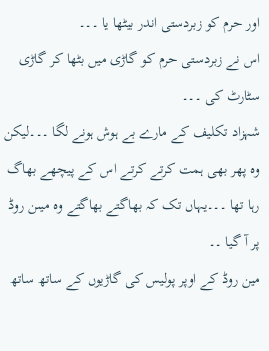اور حرم کو زبردستی اندر بیٹھا یا ۔۔۔
اس نے زبردستی حرم کو گاڑی میں بٹھا کر گاڑی سٹارٹ کی ۔۔۔
شہزاد تکلیف کے مارے بے ہوش ہونے لگا ۔۔۔لیکن وہ پھر بھی ہمت کرتے کرتے اس کے پیچھے بھاگ رہا تھا ۔۔۔یہاں تک کہ بھاگتے بھاگتے وہ میںن روڈ پر آ گیا ۔۔
مین روڈ کے اوپر پولیس کی گاڑیوں کے ساتھ ساتھ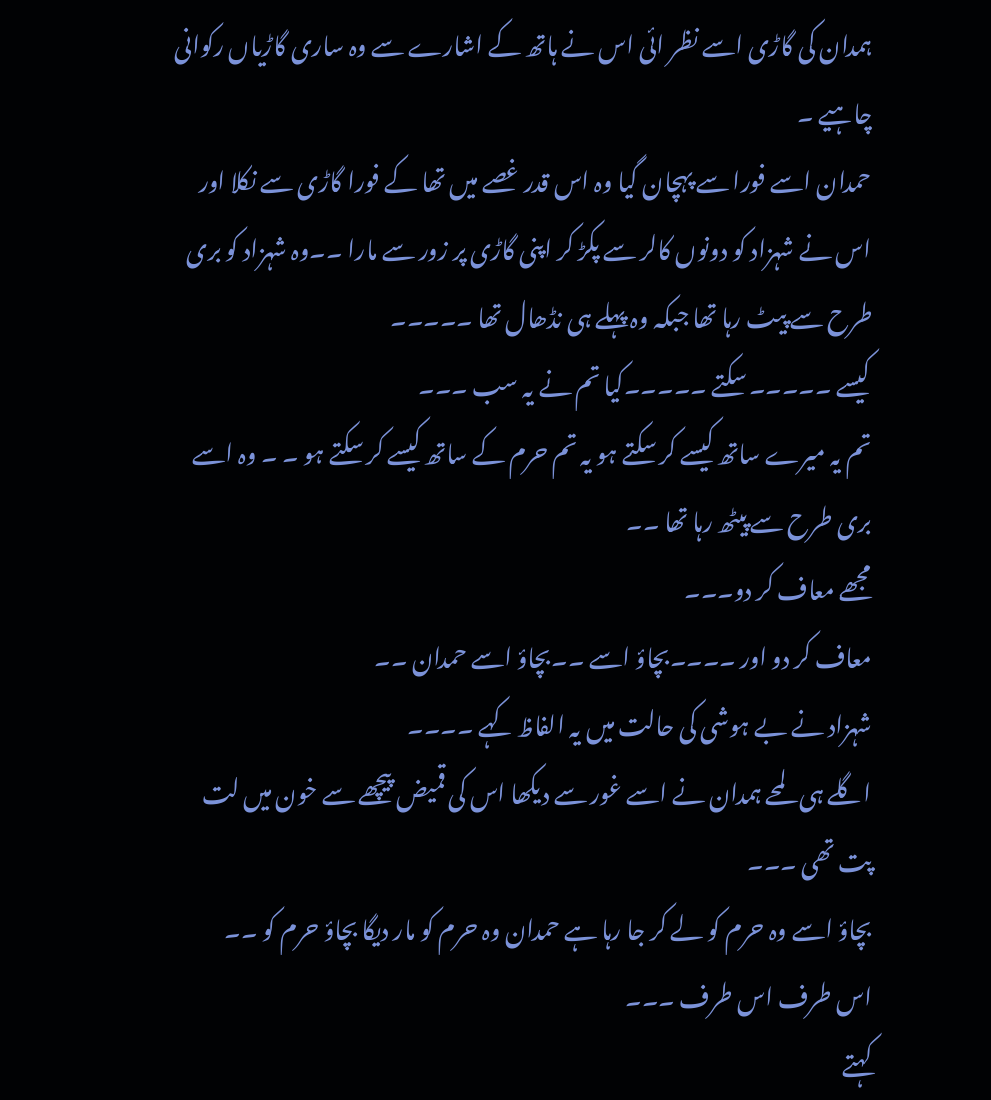ہمدان کی گاڑی اسے نظر ائی اس نے ہاتھ کے اشارے سے وہ ساری گاڑیاں رکوانی چاہیے ۔
حمدان اسے فورا سے پہچان گیا وہ اس قدر غصے میں تھا کے فورا گاڑی سے نکلا اور اس نے شہزاد کو دونوں کالر سے پکڑ کر اپنی گاڑی پر زور سے مارا ۔۔وہ شہزاد کو بری طرح سے پیٹ رہا تھا جبکہ وہ پہلے ہی نڈھال تھا ۔۔۔۔۔
کیسے ۔۔۔۔۔ سکتے ۔۔۔۔۔کیا تم نے یہ سب ۔۔۔
تم یہ میرے ساتھ کیسے کر سکتے ہو یہ تم حرم کے ساتھ کیسے کر سکتے ہو ۔ ۔ وہ اسے بری طرح سے پیٹھ رہا تھا ۔۔
مجھے معاف کر دو۔۔۔
معاف کر دو اور ۔۔۔۔بچاؤ اسے ۔۔بچاؤ اسے حمدان ۔۔
شہزاد نے بے ہوشی کی حالت میں یہ الفاظ کہے ۔۔۔۔
اگلے ہی لمحے ہمدان نے اسے غور سے دیکھا اس کی قمیض پیچھے سے خون میں لت پت تھی ۔۔۔
بچاؤ اسے وہ حرم کو لے کر جا رہا ہے حمدان وہ حرم کو مار دیگا بچاؤ حرم کو ۔۔
اس طرف اس طرف ۔۔۔
کہتے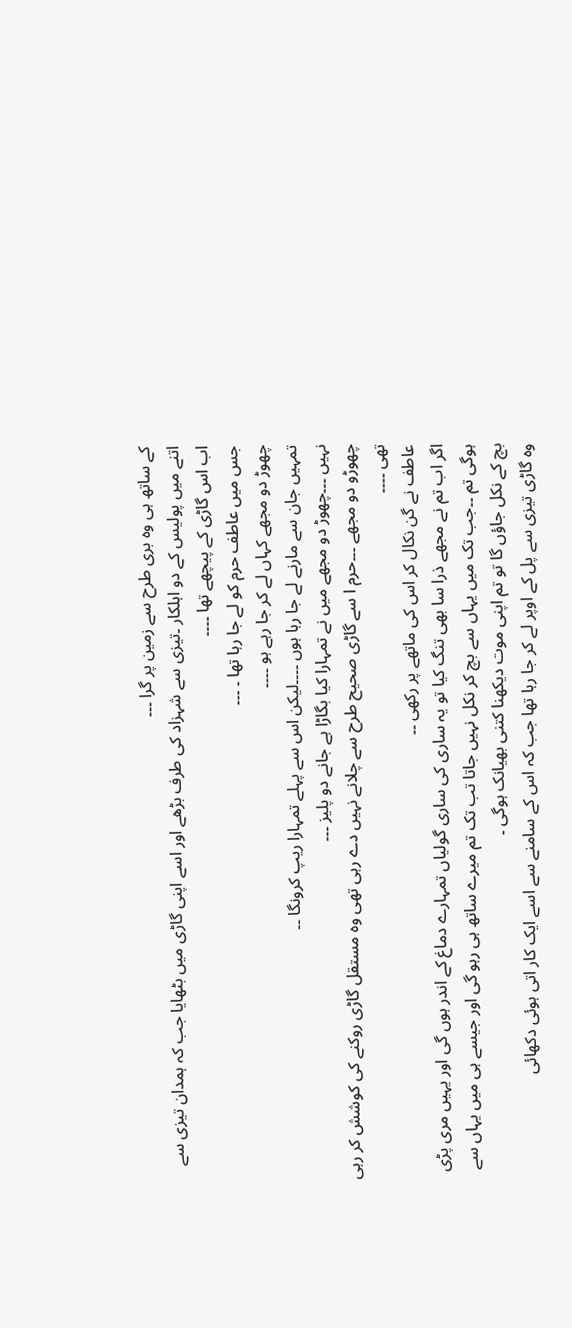کے ساتھ ہی وہ بری طرح سے زمین پر گرا ۔۔۔
اتنے میں پولیس کے دو اہلکار ۔تیزی سے شہزاد کی طرف بڑھے اور اسے اپنی گاڑی میں بٹھایا جب کہ ہمدان تیزی سے اب اس گاڑی کے پیچھے تھا ۔۔۔۔
جس میں عاطف حرم کو لے جا رہا تھا ۔ ۔۔۔
چھوڑ دو مجھے کہاں لے کر جا رہے ہو ۔۔۔۔
تمہیں جان سے مارنے لے جا رہا ہوں ۔۔۔۔لیکن اس سے پہلے تمہارا ریپ کرونگا ۔۔
نہیں ۔۔۔چھوڑ دو مجھے میں نے تمہارا کیا بگاڑا ہے جانے دو پلیز ۔۔۔
چھوڑو دو مجھے ۔۔۔حرم ا سے گاڑی صحیح طرح سے چلانے نہیں دے رہی تھی وہ مستقل گاڑی روکنے کی کوشش کر رہی تھی ۔۔۔۔
عاطف نے گن نکال کر اس کی ماتھے پر رکھی ۔۔
اگر اب تم نے مجھے ذرا سا بھی تنگ کیا تو یہ ساری کی ساری گولیاں تمہارے دماغ کے اندر ہوں گی اور یہیں مری پڑی ہوگی تم ۔۔جب تک میں یہاں سے بچ کر نکل نہیں جاتا تب تک تم میرے ساتھ ہی رہو گی اور جیسے ہی میں یہاں سے بچ کے نکل جاؤں گا تو تم اپنی موت دیکھنا کتنی بھیانک ہوگی ۔
وہ گاڑی تیزی سے پل کے اوپر لے کر جا رہا تھا جب کہ اس کے سامنے سے اسے ایک کار اتی ہوئی دکھائی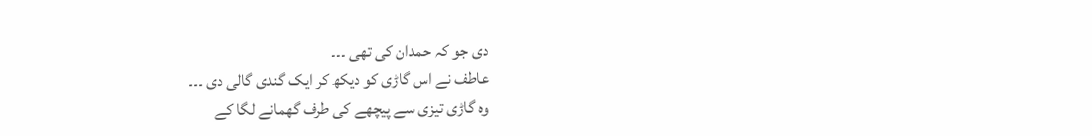دی جو کہ حمدان کی تھی ۔۔۔
عاطف نے اس گاڑی کو دیکھ کر ایک گندی گالی دی ۔۔۔
وہ گاڑی تیزی سے پیچھے کی طرف گھمانے لگا کے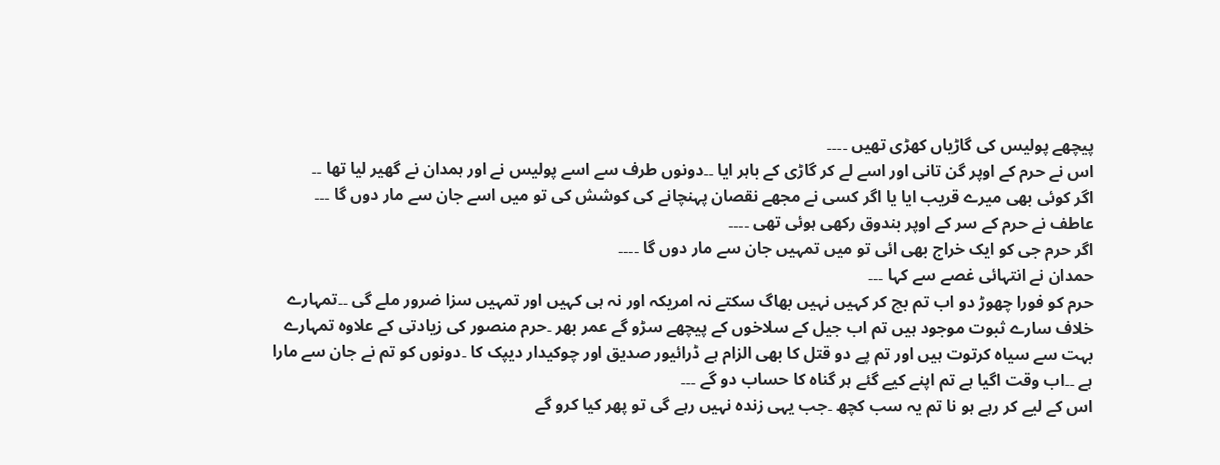پیچھے پولیس کی گاڑیاں کھڑی تھیں ۔۔۔۔
اس نے حرم کے اوپر گن تانی اور اسے لے کر گاڑی کے باہر ایا ۔۔دونوں طرف سے اسے پولیس نے اور ہمدان نے گھیر لیا تھا ۔۔
اگر کوئی بھی میرے قریب ایا یا اگر کسی نے مجھے نقصان پہنچانے کی کوشش کی تو میں اسے جان سے مار دوں گا ۔۔۔
عاطف نے حرم کے سر کے اوپر بندوق رکھی ہوئی تھی ۔۔۔۔
اگر حرم جی کو ایک خراج بھی ائی تو میں تمہیں جان سے مار دوں گا ۔۔۔۔
حمدان نے انتہائی غصے سے کہا ۔۔۔
حرم کو فورا چھوڑ دو اب تم بچ کر کہیں نہیں بھاگ سکتے نہ امریکہ اور نہ ہی کہیں اور تمہیں سزا ضرور ملے گی ۔۔تمہارے خلاف سارے ثبوت موجود ہیں تم اب جیل کے سلاخوں کے پیچھے سڑو گے عمر بھر ۔حرم منصور کی زیادتی کے علاوہ تمہارے بہت سے سیاہ کرتوت ہیں اور تم پے دو قتل کا بھی الزام ہے ڈرائیور صدیق اور چوکیدار دیپک کا ۔دونوں کو تم نے جان سے مارا ہے ۔۔اب وقت اگیا ہے تم اپنے کیے گئے ہر گناہ کا حساب دو گے ۔۔۔
اس کے لیے کر رہے ہو نا تم یہ سب کچھ ۔جب یہی زندہ نہیں رہے گی تو پھر کیا کرو گے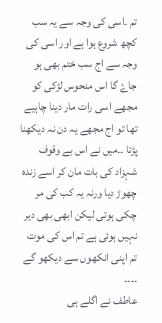تم ۔اسی کی وجہ سے یہ سب کچھ شروع ہوا ہے اور اسی کی وجہ سے اج سب ختم بھی ہو جاۓ گا اس منحوس لڑکی کو مجھے اسی رات مار دینا چاہیے تھا تو اج مجھے یہ دن نہ دیکھنا پڑتا ۔۔میں نے اس بے وقوف شہزاد کی بات مان کر اسے زندہ چھوڑ دیا ورنہ یہ کب کی مر چکی ہوتی لیکن ابھی بھی دیر نہیں ہوئی ہے تم اس کی موت تم اپنی انکھوں سے دیکھو گے ۔۔۔۔
عاطف نے اگلے ہی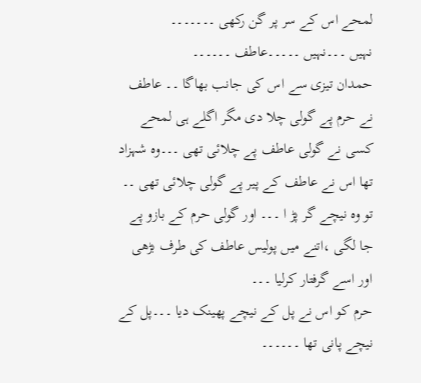لمحے اس کے سر پر گن رکھی ۔۔۔۔۔۔۔
نہیں ۔۔۔نہیں ۔۔۔۔۔عاطف ۔۔۔۔۔۔
حمدان تیزی سے اس کی جانب بھاگا ۔۔ عاطف نے حرم پے گولی چلا دی مگر اگلے ہی لمحے کسی نے گولی عاطف پے چلائی تھی ۔۔۔وہ شہزاد تھا اس نے عاطف کے پیر پے گولی چلائی تھی ۔۔
تو وہ نیچے گر پڑ ا ۔۔۔ اور گولی حرم کے بازو پے جا لگی ،اتنے میں پولیس عاطف کی طرف بڑھی اور اسے گرفتار کرلیا ۔۔۔
حرم کو اس نے پل کے نیچے پھینک دیا ۔۔۔پل کے نیچے پانی تھا ۔۔۔۔۔۔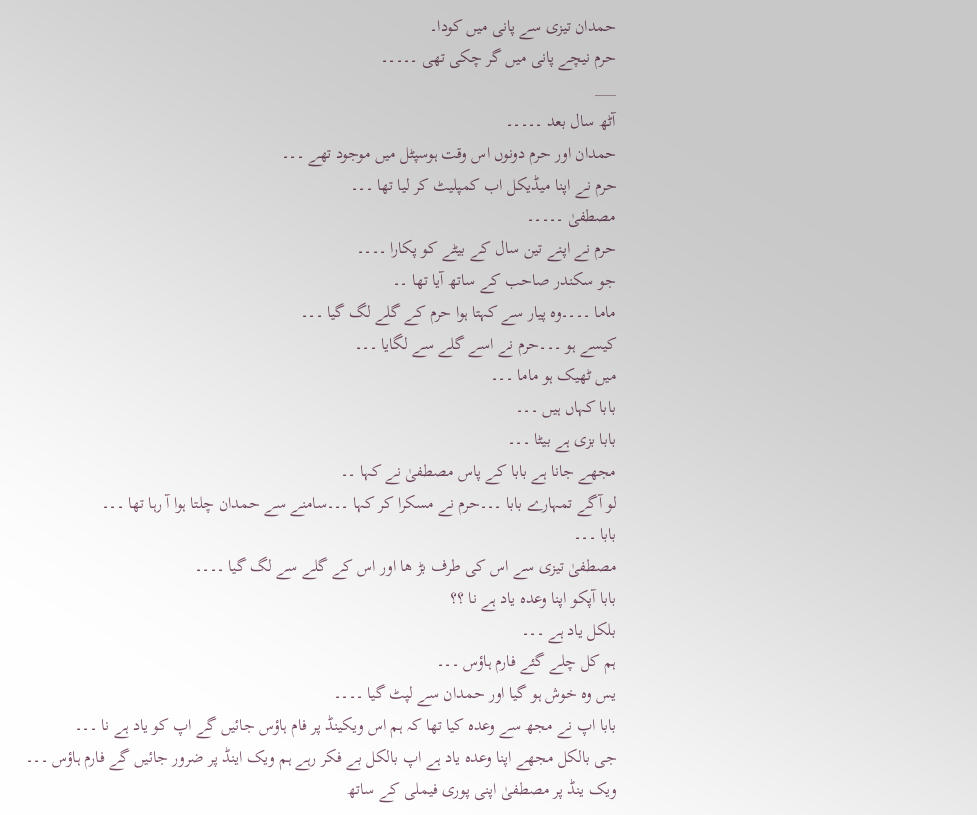حمدان تیزی سے پانی میں کودا۔
حرم نیچے پانی میں گر چکی تھی ۔۔۔۔۔
___
آٹھ سال بعد ۔۔۔۔۔
حمدان اور حرم دونوں اس وقت ہوسپٹل میں موجود تھے ۔۔۔
حرم نے اپنا میڈیکل اب کمپلیٹ کر لیا تھا ۔۔۔
مصطفیٰ ۔۔۔۔۔
حرم نے اپنے تین سال کے بیٹے کو پکارا ۔۔۔۔
جو سکندر صاحب کے ساتھ آیا تھا ۔۔
ماما ۔۔۔۔وہ پیار سے کہتا ہوا حرم کے گلے لگ گیا ۔۔۔
کیسے ہو ۔۔۔حرم نے اسے گلے سے لگایا ۔۔۔
میں ٹھیک ہو ماما ۔۔۔
بابا کہاں ہیں ۔۔۔
بابا بزی ہے بیٹا ۔۔۔
مجھے جانا ہے بابا کے پاس مصطفیٰ نے کہا ۔۔
لو آگے تمہارے بابا ۔۔۔حرم نے مسکرا کر کہا ۔۔۔سامنے سے حمدان چلتا ہوا آ رہا تھا ۔۔۔
بابا ۔۔۔
مصطفیٰ تیزی سے اس کی طرف بڑ ھا اور اس کے گلے سے لگ گیا ۔۔۔۔
بابا آپکو اپنا وعدہ یاد ہے نا ؟؟
بلکل یاد ہے ۔۔۔
ہم کل چلے گئے فارم ہاؤس ۔۔۔
یس وہ خوش ہو گیا اور حمدان سے لپٹ گیا ۔۔۔۔
بابا اپ نے مجھ سے وعدہ کیا تھا کہ ہم اس ویکینڈ پر فام ہاؤس جائیں گے اپ کو یاد ہے نا ۔۔۔
جی بالکل مجھے اپنا وعدہ یاد ہے اپ بالکل بے فکر رہے ہم ویک اینڈ پر ضرور جائیں گے فارم ہاؤس ۔۔۔
ویک ینڈ پر مصطفیٰ اپنی پوری فیملی کے ساتھ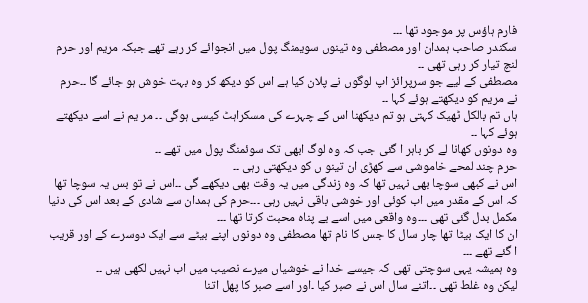فارم ہاؤس پر موجود تھا ۔۔۔
سکندر صاحب ہمدان اور مصطفی وہ تینوں سویمنگ پول میں انجوائے کر رہے تھے جبکہ مریم اور حرم لنچ تیار کر رہی تھی ۔۔
مصطفی کے لیے جو سرپرائز اپ لوگوں نے پلان کیا ہے اس کو دیکھ کر وہ بہت خوش ہو جائے گا ۔۔حرم نے مریم کو دیکھتے ہوئے کہا ۔۔
ہاں تم بالکل ٹھیک کہتی ہو تم دیکھنا اس کے چہرے کی مسکراہٹ کیسی ہوگی ۔۔ مر یم نے اسے دیکھتے ہوئے کہا ۔۔
وہ دونوں کھانا لے کر باہر ا گئی جب کہ وہ لوگ ابھی تک سوئمنگ پول میں تھے ۔۔
حرم چند لمحے خاموشی سے کھڑی ان تینو ں کو دیکھتی رہی ۔۔
اس نے کبھی سوچا بھی نہیں تھا کہ وہ زندگی میں یہ وقت بھی دیکھے گی ۔۔اس نے تو بس یہ سوچا تھا کہ اس کے مقدر میں اب کوئی اور خوشی باقی نہیں رہی ۔۔۔حرم کی ہمدان سے شادی کے بعد اس کی دنیا مکمل بدل گئی تھی ۔۔۔وہ واقعی میں اسے بے پناہ محبت کرتا تھا ۔۔۔
ان کا ایک بیٹا تھا چار سال کا جس کا نام تھا مصطفی وہ دونوں اپنے بیٹے سے ایک دوسرے کے اور قریب ا گئے تھے ۔۔۔
وہ ہمیشہ یہی سوچتی تھی کہ جیسے خدا نے خوشیاں میرے نصیب میں اب نہیں لکھی ہیں ۔۔
لیکن وہ غلط تھی ۔۔اتنے سال اس نے صبر کیا ۔اور اسے صبر کا پھل اتنا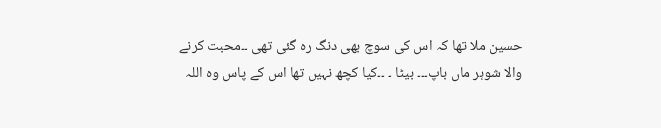حسین ملا تھا کہ اس کی سوچ بھی دنگ رہ گئی تھی ۔۔محبت کرنے والا شوہر ماں باپ۔۔۔ بیٹا ۔ ۔۔کیا کچھ نہیں تھا اس کے پاس وہ اللہ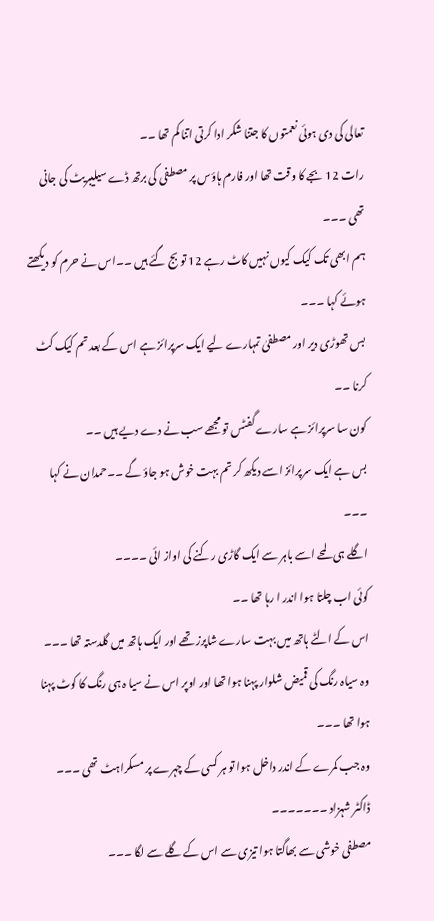تعالی کی دی ہوئی نعمتوں کا جتنا شکر ادا کرتی اتنا کم تھا ۔۔
رات 12 بجے کا وقت تھا اور فارم ہاؤس پر مصطفی کی برتھ ڈے سیلیبریٹ کی جانی تھی ۔۔۔
ہم ابھی تک کیک کیوں نہیں کاٹ رہے 12 تو بج گئے ہیں ۔۔اس نے حرم کو دیکھتے ہوئے کہا ۔۔۔
بس تھوڑی دیر اور مصطفیٰ تمہارے لیے ایک سرپرائز ہے اس کے بعد تم کیک کٹ کرنا ۔۔
کون سا سرپرائز ہے سارے گفٹس تو مجھے سب نے دے دیے ہیں ۔۔
بس ہے ایک سرپرائز اسے دیکھ کر تم بہت خوش ہو جاؤ گے ۔۔حمدان نے کہا ۔۔۔
اگلے ہی لمحے اسے باہر سے ایک گاڑی رکنے کی اواز ائی ۔۔۔۔
کوئی اب چلتا ہوا اندر ا رہا تھا ۔۔
اس کے الٹے ہاتھ میں بہت سارے شاپرز تھے اور ایک ہاتھ میں گلدستہ تھا ۔۔۔
وہ سیاہ رنگ کی قمیض شلوار پہنا ہوا تھا اور اوپر اس نے سیا ہ ہی رنگ کا کوٹ پہنا ہوا تھا ۔۔۔
وہ جب کمرے کے اندر داخل ہوا تو ہر کسی کے چہرے پر مسکراہٹ تھی ۔۔۔
ڈاکٹر شہزاد ۔۔۔۔۔۔۔
مصطفی خوشی سے بھاگتا ہوا تیزی سے اس کے گلے سے لگا ۔۔۔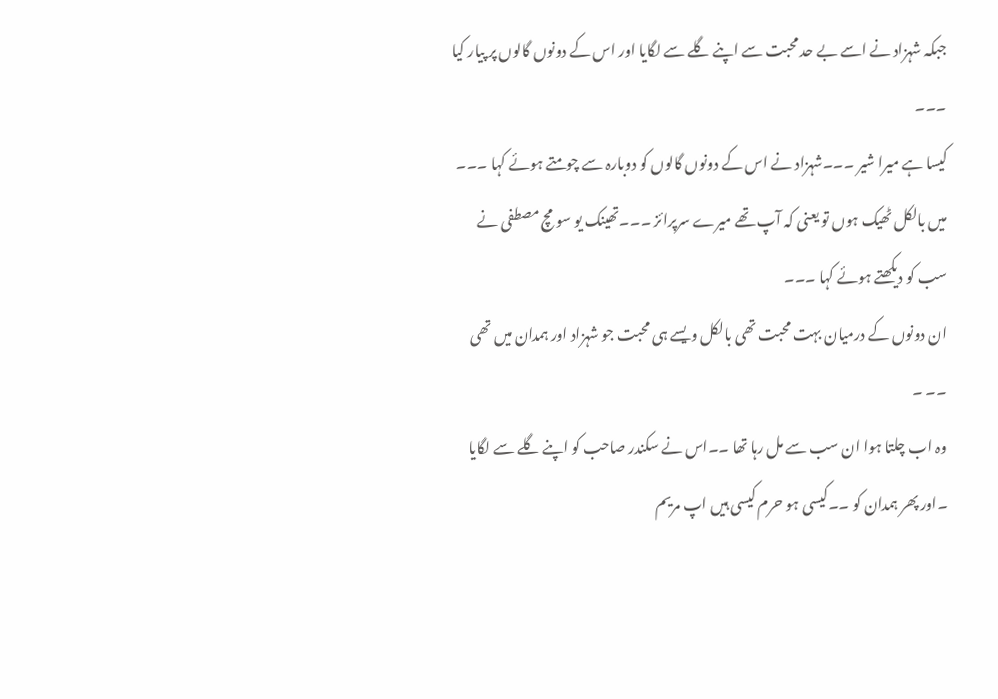جبکہ شہزاد نے اسے بے حد محبت سے اپنے گلے سے لگایا اور اس کے دونوں گالوں پر پیار کیا ۔۔۔
کیسا ہے میرا شیر ۔۔۔شہزاد نے اس کے دونوں گالوں کو دوبارہ سے چومتے ہوئے کہا ۔۔۔
میں بالکل ٹھیک ہوں تو یعنی کہ آپ تھے میرے سرپرائز ۔۔۔تھینک یو سو مچ مصطفی نے سب کو دیکھتے ہوئے کہا ۔۔۔
ان دونوں کے درمیان بہت محبت تھی بالکل ویسے ہی محبت جو شہزاد اور ہمدان میں تھی ۔۔ ۔
وہ اب چلتا ہوا ان سب سے مل رہا تھا ۔۔اس نے سکندر صاحب کو اپنے گلے سے لگایا ۔اور پھر ہمدان کو ۔۔کیسی ہو حرم کیسی ہیں اپ مریم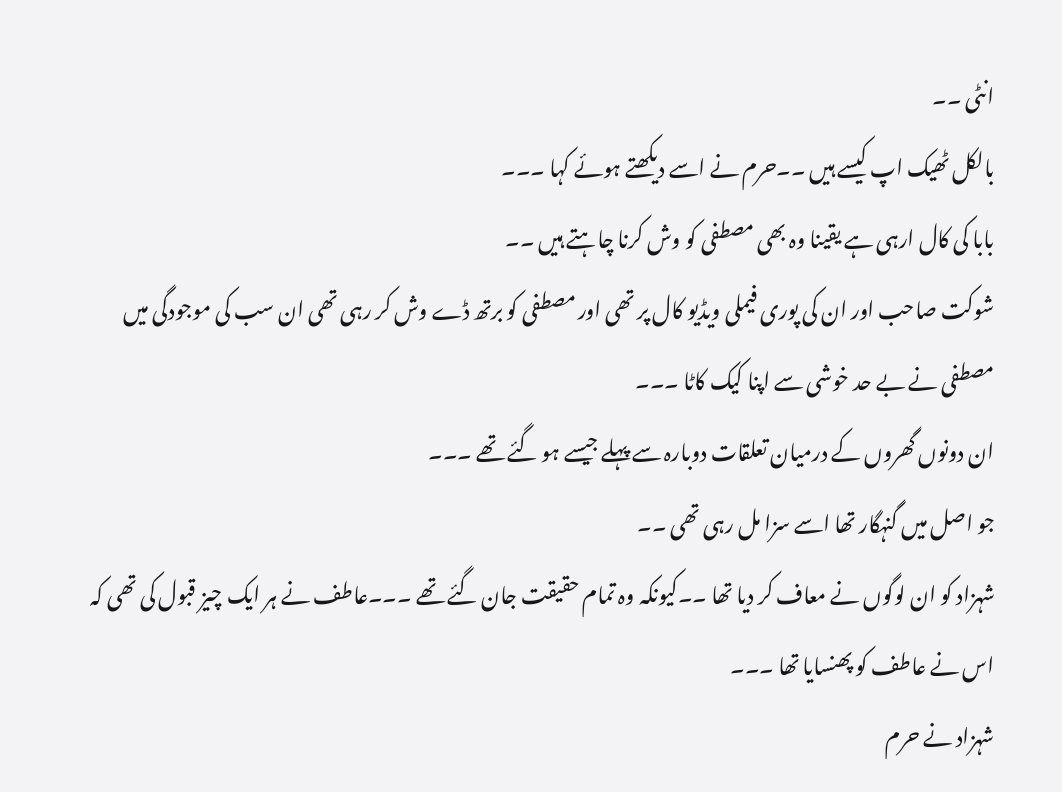انٹی ۔۔
بالکل ٹھیک اپ کیسے ہیں ۔۔حرم نے اسے دیکھتے ہوئے کہا ۔۔۔
بابا کی کال ارہی ہے یقینا وہ بھی مصطفی کو وش کرنا چاہتے ہیں ۔۔
شوکت صاحب اور ان کی پوری فیملی ویڈیو کال پر تھی اور مصطفی کو برتھ ڈے وش کر رہی تھی ان سب کی موجودگی میں مصطفی نے بے حد خوشی سے اپنا کیک کاٹا ۔۔۔
ان دونوں گھروں کے درمیان تعلقات دوبارہ سے پہلے جیسے ہو گئے تھے ۔۔۔
جو اصل میں گنہگار تھا اسے سزا مل رہی تھی ۔۔
شہزاد کو ان لوگوں نے معاف کر دیا تھا ۔۔کیونکہ وہ تمام حقیقت جان گئے تھے ۔۔۔عاطف نے ہر ایک چیز قبول کی تھی کہ اس نے عاطف کو پھنسایا تھا ۔۔۔
شہزاد نے حرم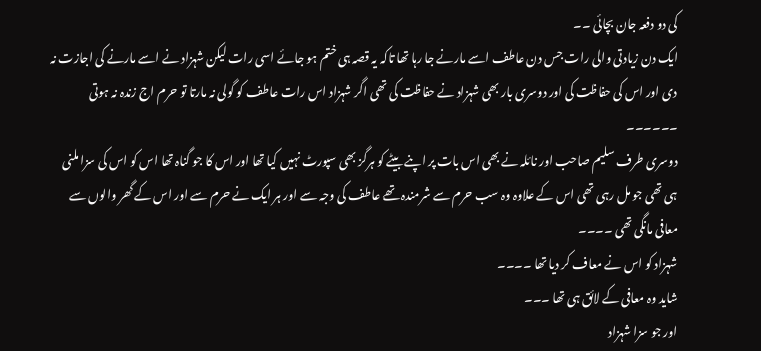کی دو دفعہ جان بچائی ۔۔
ایک دن زیادتی والی رات جس دن عاطف اسے مارنے جا رہا تھا تاکہ یہ قصہ ہی ختم ہو جائے اسی رات لیکن شہزاد نے اسے مارنے کی اجازت نہ دی اور اس کی حفاظت کی اور دوسری بار بھی شہزاد نے حفاظت کی تھی اگر شہزاد اس رات عاطف کو گولی نہ مارتا تو حرم اج زندہ نہ ہوتی ۔۔۔۔۔۔
دوسری طرف سلیم صاحب اور نائلہ نے بھی اس بات پر اپنے بیٹے کو ہرگز بھی سپورٹ نہیں کیا تھا اور اس کا جو گناہ تھا اس کو اس کی سزا ملنی ہی تھی جو مل رہی تھی اس کے علاوہ وہ سب حرم سے شرمندہ تھے عاطف کی وجہ سے اور ہر ایک نے حرم سے اور اس کے گھر والوں سے معافی مانگی تھی ۔۔۔۔
شہزاد کو اس نے معاف کر دیا تھا ۔۔۔۔
شاید وہ معافی کے لائق ہی تھا ۔۔۔
اور جو سزا شہزاد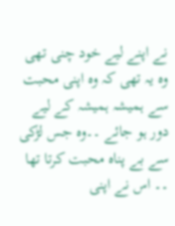نے اپنے لیے خود چنی تھی وہ یہ تھی کہ وہ اپنی محبت سے ہمیشہ ہمیشہ کے لیے دور ہو جائے ۔۔وہ جس لڑکی سے بے پناہ محبت کرتا تھا ۔۔ اس نے اپنی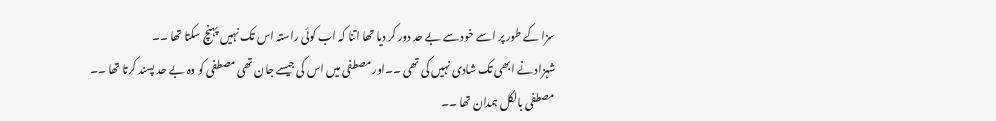سزا کے طور پر اسے خود سے بے حد دور کر دیا تھا اتنا کہ اب کوئی راستہ اس تک نہیں پہنچ سکتا تھا ۔۔
شہزاد نے ابھی تک شادی نہیں کی تھی ۔۔اور مصطفی میں اس کی جیسے جان تھی مصطفی کو وہ بے حد پسند کرتا تھا ۔۔
مصطفی بالکل ہمدان تھا ۔۔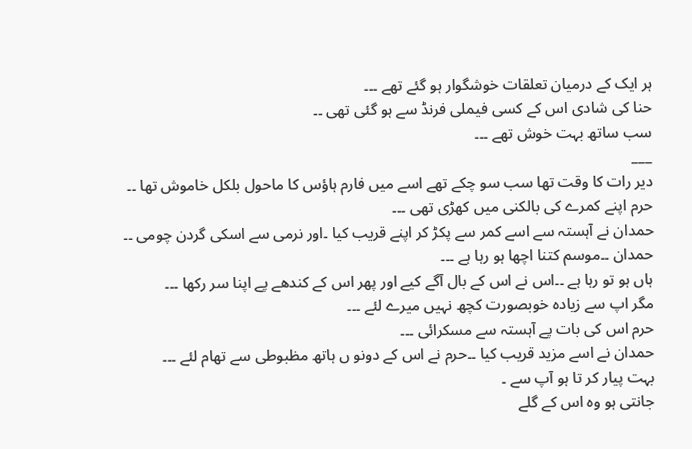ہر ایک کے درمیان تعلقات خوشگوار ہو گئے تھے ۔۔۔
حنا کی شادی اس کے کسی فیملی فرنڈ سے ہو گئی تھی ۔۔
سب ساتھ بہت خوش تھے ۔۔۔
___
دیر رات کا وقت تھا سب سو چکے تھے اسے میں فارم ہاؤس کا ماحول بلکل خاموش تھا ۔۔
حرم اپنے کمرے کی بالکنی میں کھڑی تھی ۔۔۔
حمدان نے آہستہ سے اسے کمر سے پکڑ کر اپنے قریب کیا ۔اور نرمی سے اسکی گردن چومی ۔۔
حمدان ۔۔موسم کتنا اچھا ہو رہا ہے ۔۔۔
ہاں ہو تو رہا ہے ۔۔اس نے اس کے بال آگے کیے اور پھر اس کے کندھے پے اپنا سر رکھا ۔۔۔
مگر اپ سے زیادہ خوبصورت کچھ نہیں میرے لئے ۔۔۔
حرم اس کی بات پے آہستہ سے مسکرائی ۔۔۔
حمدان نے اسے مزید قریب کیا ۔۔حرم نے اس کے دونو ں ہاتھ مظبوطی سے تھام لئے ۔۔۔
بہت پیار کر تا ہو آپ سے ۔
جانتی ہو وہ اس کے گلے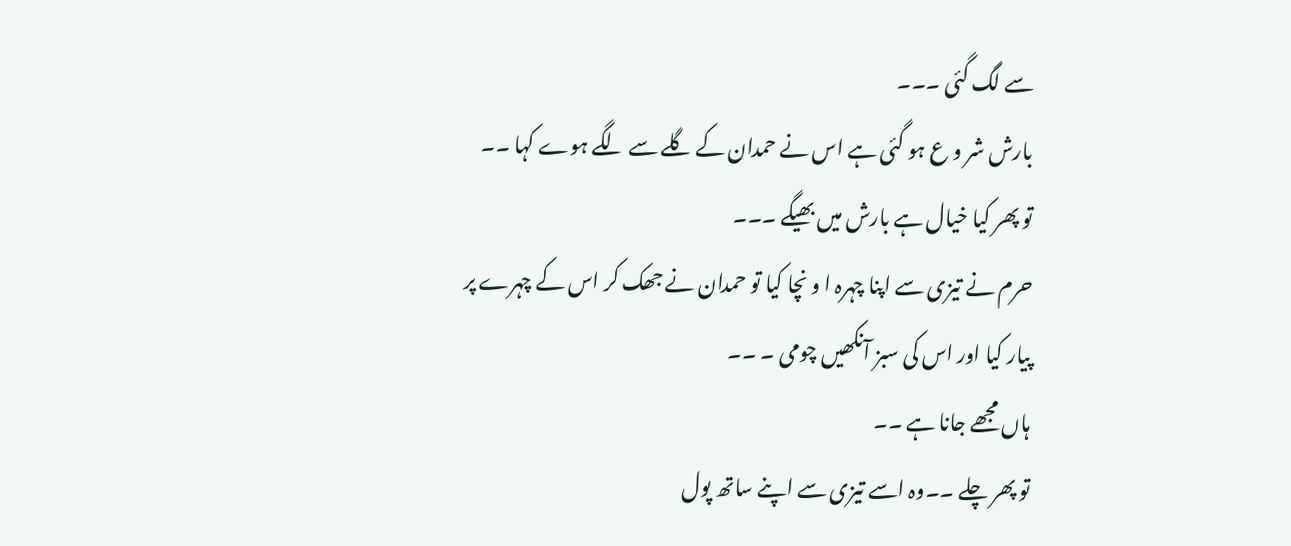سے لگ گئی ۔۔۔
بارش شر و ع ہو گئی ہے اس نے حمدان کے گلے سے لگے ہوے کہا ۔۔
تو پھر کیا خیال ہے بارش میں بھیگے ۔۔۔
حرم نے تیزی سے اپنا چہرہ ا و نچا کیا تو حمدان نے جھک کر اس کے چہرے پر پیار کیا اور اس کی سبز آنکھیں چومی ۔ ۔۔
ہاں مجھے جانا ہے ۔۔
تو پھر چلے ۔۔وہ اسے تیزی سے اپنے ساتھ پول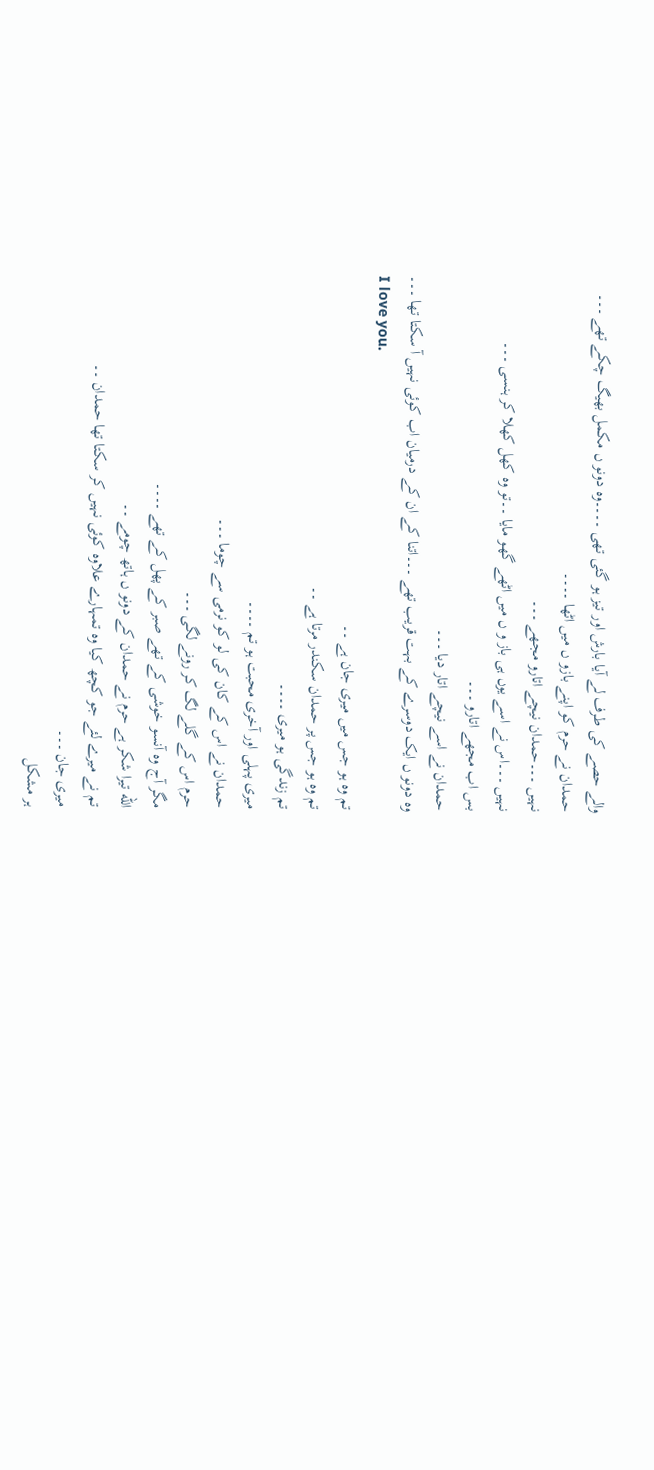والے حصے کی طرف لے آیا بارش اور تیز ہو گئی تھی ۔۔۔۔وہ دونو ں مکمل بھیگ چکے تھے ۔۔۔
حمدان نے حرم کو اپنے بازو ں میں اٹھا ۔۔۔۔
نہیں ۔۔۔حمدان نیچے اتارو مجھے ۔۔۔
نہیں ۔۔۔اس نے اسے یوں ہی باز و ں میں اٹھے گھو مایا ۔۔تو وہ کھل کھلا کر ہنسی ۔۔۔
بس اب مجھے اتارو ۔۔۔
حمدان نے اسے نیچے اتار دیا ۔۔۔
وہ دونو ں ایک دوسرے کے بہت قریب تھے ۔۔۔اتنا کے ان کے درمیان اب کوئی نہیں آ سکتا تھا ۔۔۔
I love you.
تم وہ ہو جس میں میری جان ہے ۔۔
تم وہ ہو جس پر حمدان سکندر مرتا ہے ۔۔
تم زندگی ہو میری ۔۔۔۔
میری پہلی اور آخری محبت ہو تم ۔۔۔۔
حمدان نے اس کے کان کی لو کو نرمی سے چوما ۔۔۔
حرم اس کے گلے لگ کر رونے لگی ۔۔۔
مگر آج وہ آنسو خوشی کے تھے صبر کے پھل کے تھے ۔۔۔۔
اللّه تیرا شکر ہے حرم نے حمدان کے دونو ں ہاتھ چومے ۔۔
تم نے میرے لئے جو کچھ کیا وہ تمہارے علاوہ کوئی نہیں کر سکتا تھا حمدان ۔۔
میری جان ۔۔۔
ہر مشکل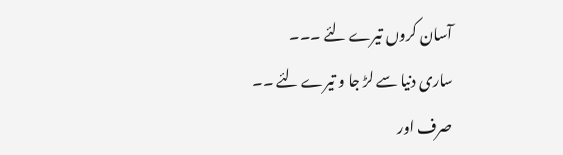آسان کروں تیرے لئے ۔۔۔
ساری دنیا سے لڑ جا و تیرے لئے ۔۔
صرف اور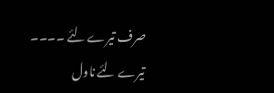صرف تیرے لئے ۔۔۔۔
تیرے لئے ناول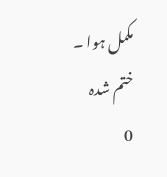مکمل ہوا ۔
ختم شدہ
0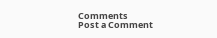Comments
Post a Comment